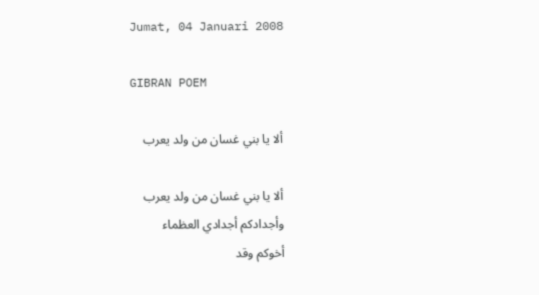Jumat, 04 Januari 2008

GIBRAN POEM

ألا يا بني غسان من ولد يعرب

ألا يا بني غسان من ولد يعرب
وأجدادكم أجدادي العظماء
أخوكم وقد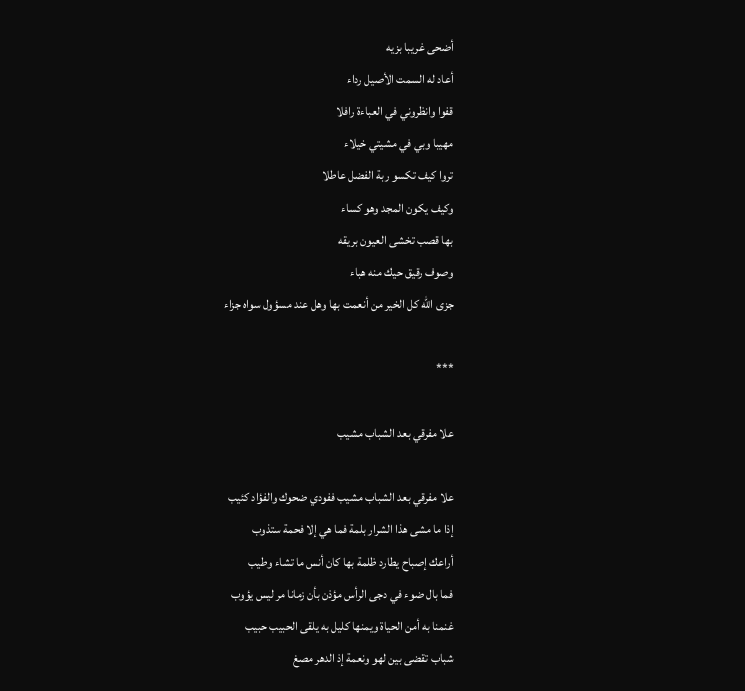أضحى غريبا بزيه
أعاد له السمت الأصيل رداء
قفوا وانظروني في العباءة رافلا
مهيبا وبي في مشيتي خيلاء
تروا كيف تكسو ربة الفضل عاطلا
وكيف يكون المجد وهو كساء
بها قصب تخشى العيون بريقه
وصوف رقيق حيك منه هباء
جزى الله كل الخير من أنعمت بها وهل عند مسؤول سواه جزاء

***

علا مفرقي بعد الشباب مشيب

علا مفرقي بعد الشباب مشيب ففودي ضحوك والفؤاد كئيب
إذا ما مشى هذا الشرار بلمة فما هي إلا فحمة ستذوب
أراعك إصباح يطارد ظلمة بها كان أنس ما تشاء وطيب
فما بال ضوء في دجى الرأس مؤذن بأن زمانا مر ليس يؤوب
غنمنا به أمن الحياة ويمنها كليل به يلقى الحبيب حبيب
شباب تقضى بين لهو ونعمة إذ الدهر مصغ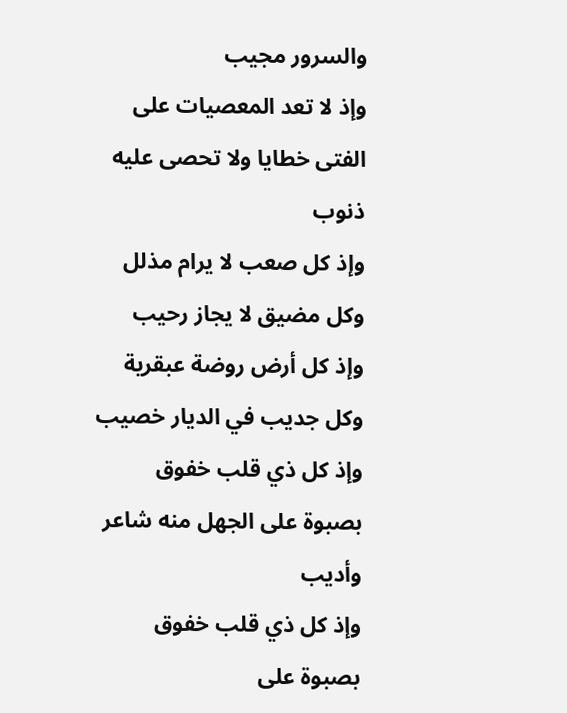والسرور مجيب
وإذ لا تعد المعصيات على الفتى خطايا ولا تحصى عليه ذنوب
وإذ كل صعب لا يرام مذلل وكل مضيق لا يجاز رحيب
وإذ كل أرض روضة عبقرية وكل جديب في الديار خصيب
وإذ كل ذي قلب خفوق بصبوة على الجهل منه شاعر وأديب
وإذ كل ذي قلب خفوق بصبوة على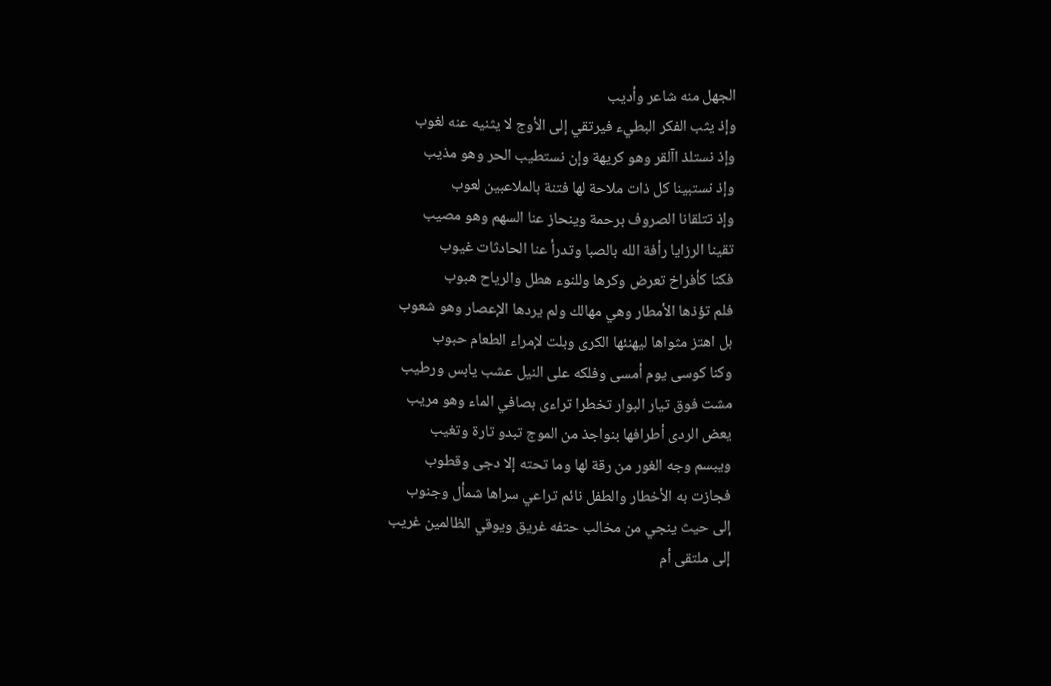الجهل منه شاعر وأديب
وإذ يثب الفكر البطيء فيرتقي إلى الأوج لا يثنيه عنه لغوب
وإذ نستلذ اآلقر وهو كريهة وإن نستطيب الحر وهو مذيب
وإذ نستبينا كل ذات ملاحة لها فتنة بالملاعبين لعوب
وإذ تتلقانا الصروف برحمة وينحاز عنا السهم وهو مصيب
تقينا الرزايا رأفة الله بالصبا وتدرأ عنا الحادثات غيوب
فكنا كأفراخ تعرض وكرها وللنوء هطل والرياح هبوب
فلم تؤذها الأمطار وهي مهالك ولم يردها الإعصار وهو شعوب
بل اهتز مثواها ليهنئها الكرى وبلت لإمراء الطعام حبوب
وكنا كوسى يوم أمسى وفلكه على النيل عشب يابس ورطيب
مشت فوق تيار البوار تخطرا تراءى بصافي الماء وهو مريب
يعض الردى أطرافها بنواجذ من الموج تبدو تارة وتغيب
ويبسم وجه الغور من رقة لها وما تحته إلا دجى وقطوب
فجازت به الأخطار والطفل نائم تراعي سراها شمأل وجنوب
إلى حيث ينجي من مخالب حتفه غريق ويوقي الظالمين غريب
إلى ملتقى أم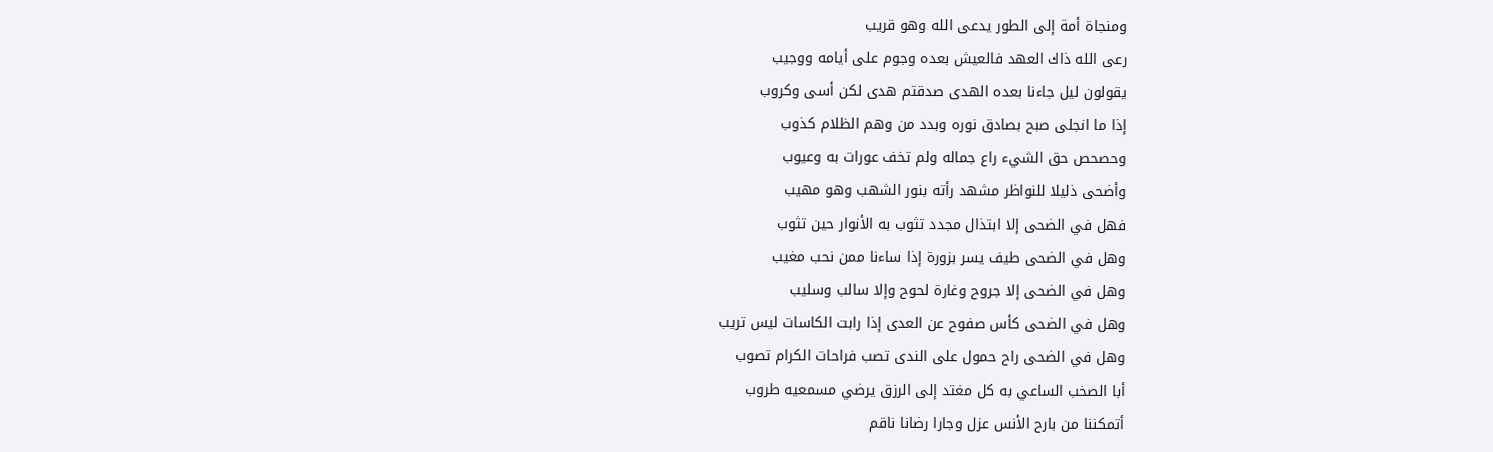ومنجاة أمة إلى الطور يدعى الله وهو قريب
رعى الله ذاك العهد فالعيش بعده وجوم على أيامه ووجيب
يقولون ليل جاءنا بعده الهدى صدقتم هدى لكن أسى وكروب
إذا ما انجلى صبح بصادق نوره وبدد من وهم الظلام كذوب
وحصحص حق الشيء راع جماله ولم تخف عورات به وعيوب
وأضحى ذليلا للنواظر مشهد رأته بنور الشهب وهو مهيب
فهل في الضحى إلا ابتذال مجدد تثوب به الأنوار حين تثوب
وهل في الضحى طيف يسر بزورة إذا ساءنا ممن نحب مغيب
وهل في الضحى إلا جروح وغارة لحوح وإلا سالب وسليب
وهل في الضحى كأس صفوح عن العدى إذا رابت الكاسات ليس تريب
وهل في الضحى راح حمول على الندى تصب فراحات الكرام تصوب
أبا الصخب الساعي به كل مغتد إلى الرزق يرضي مسمعيه طروب
أتمكننا من بارح الأنس عزل وجارا رضانا ناقم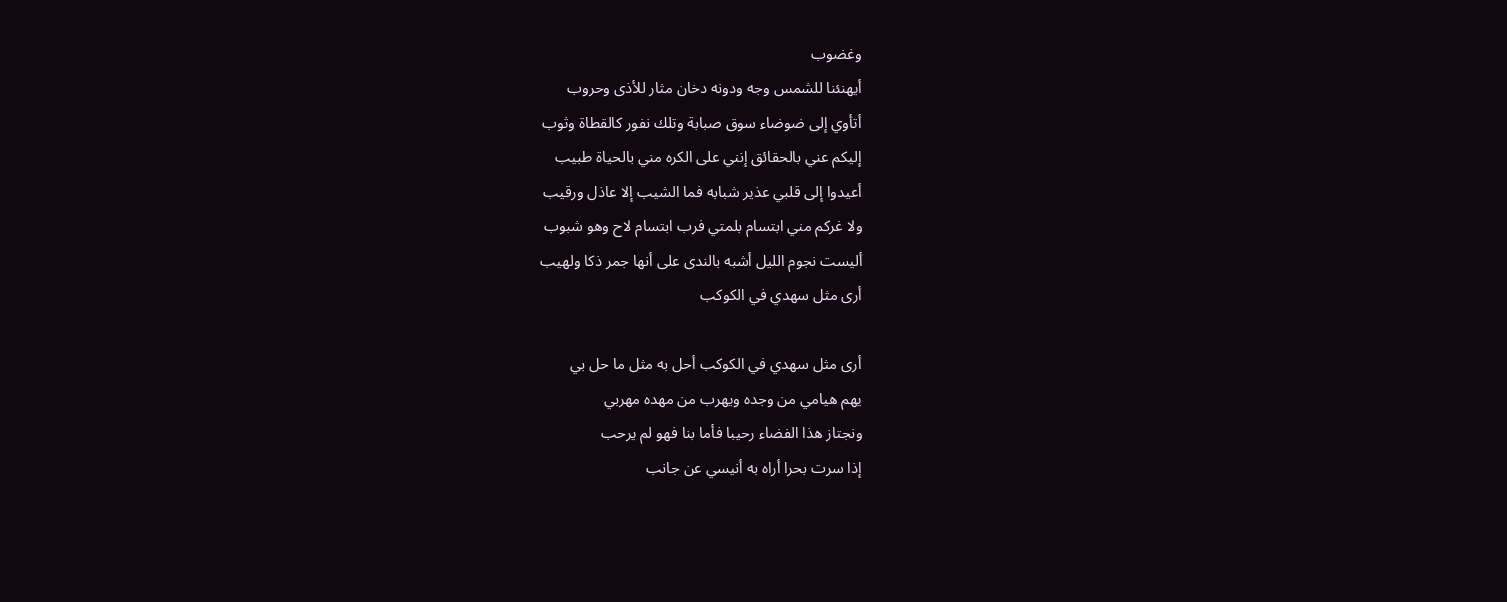وغضوب
أيهنئنا للشمس وجه ودونه دخان مثار للأذى وحروب
أتأوي إلى ضوضاء سوق صبابة وتلك نفور كالقطاة وثوب
إليكم عني بالحقائق إنني على الكره مني بالحياة طبيب
أعيدوا إلى قلبي عذير شبابه فما الشيب إلا عاذل ورقيب
ولا غركم مني ابتسام بلمتي فرب ابتسام لاح وهو شبوب
أليست نجوم الليل أشبه بالندى على أنها جمر ذكا ولهيب
أرى مثل سهدي في الكوكب

أرى مثل سهدي في الكوكب أحل به مثل ما حل بي
يهم هيامي من وجده ويهرب من مهده مهربي
ونجتاز هذا الفضاء رحيبا فأما بنا فهو لم يرحب
إذا سرت بحرا أراه به أنيسي عن جانب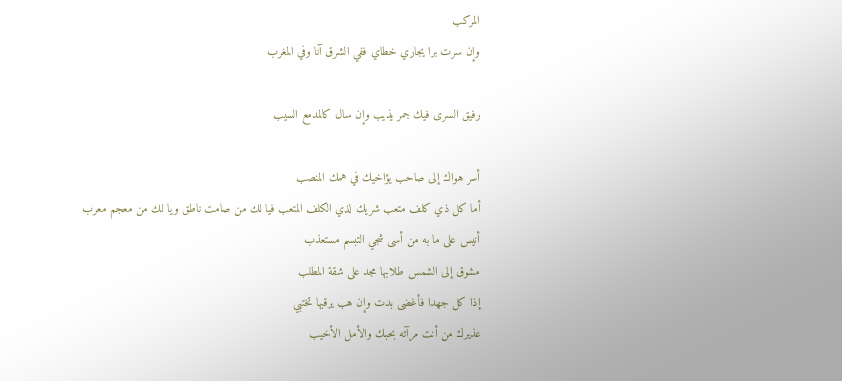المركب
وإن سرت برا يجاري خطاي ففي الشرق آنا وفي المغرب

رفيق السرى فيك جمر يذيب وإن سال كالمدمع السيب

أسر هواك إلى صاحب يؤاخيك في همك المنصب
أما كل ذي كلف متعب شريك لذي الكلف المتعب فيا لك من صامت ناطق ويا لك من معجم معرب
أنيس على ما به من أسى شجي التبسم مستعذب
مشوق إلى الشمس طلابها مجد على شقة المطلب
إذا كل جهدا فأغضى بدت وإن هب يرقبها تختبي
عذيرك من أنت مرآته بحبك والأمل الأخيب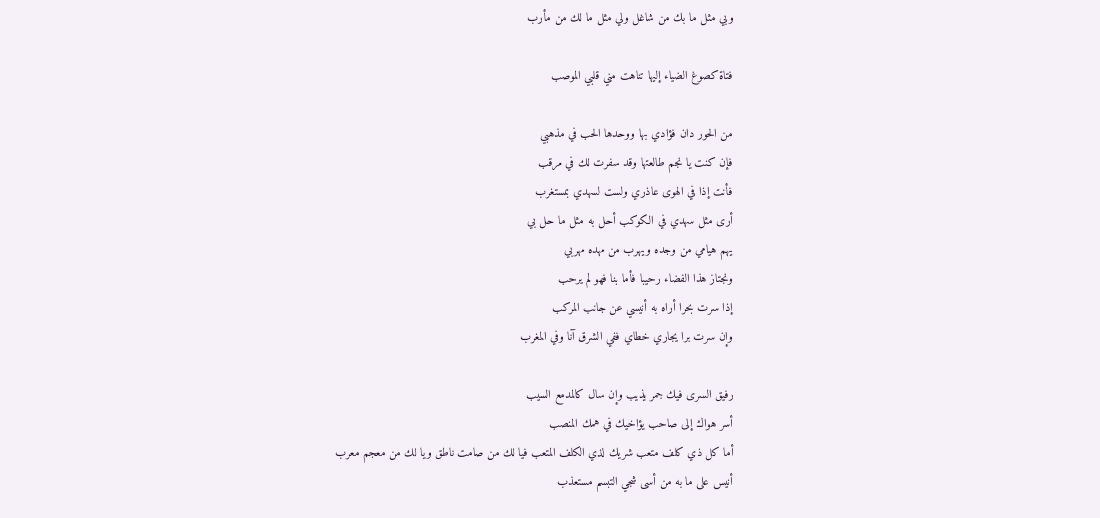وبي مثل ما بك من شاغل ولي مثل ما لك من مأرب

فتاة كصوغ الضياء إليها تناهت مني قلبي الموصب

من الحور دان فؤادي بها ووحدها الحب في مذهبي
فإن كنت يا نجم طالعتها وقد سفرت لك في مرقب
فأنت إذا في الهوى عاذري ولست لسهدي بمستغرب
أرى مثل سهدي في الكوكب أحل به مثل ما حل بي
يهم هيامي من وجده ويهرب من مهده مهربي
ونجتاز هذا الفضاء رحيبا فأما بنا فهو لم يرحب
إذا سرت بحرا أراه به أنيسي عن جانب المركب
وإن سرت برا يجاري خطاي ففي الشرق آنا وفي المغرب

رفيق السرى فيك جمر يذيب وإن سال كالمدمع السيب
أسر هواك إلى صاحب يؤاخيك في همك المنصب
أما كل ذي كلف متعب شريك لذي الكلف المتعب فيا لك من صامت ناطق ويا لك من معجم معرب
أنيس على ما به من أسى شجي التبسم مستعذب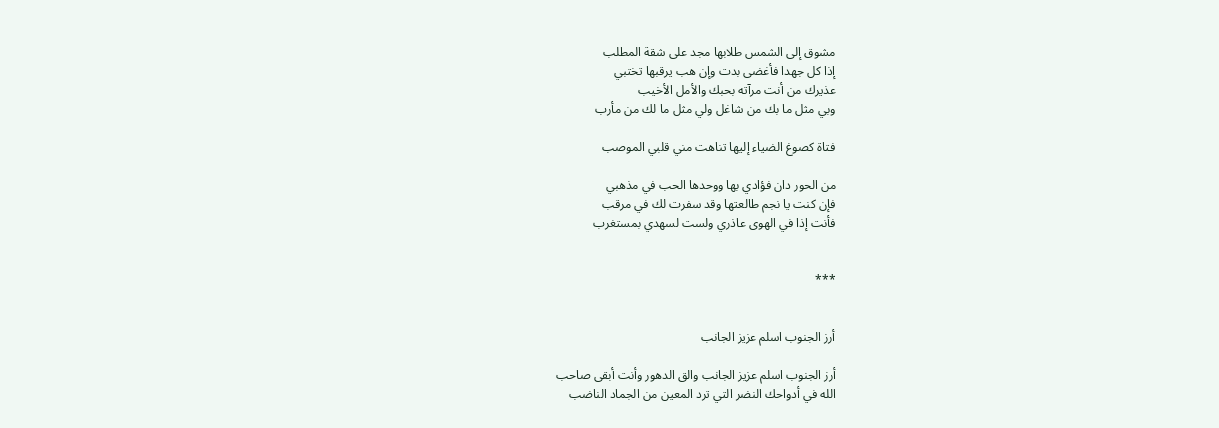مشوق إلى الشمس طلابها مجد على شقة المطلب
إذا كل جهدا فأغضى بدت وإن هب يرقبها تختبي
عذيرك من أنت مرآته بحبك والأمل الأخيب
وبي مثل ما بك من شاغل ولي مثل ما لك من مأرب

فتاة كصوغ الضياء إليها تناهت مني قلبي الموصب

من الحور دان فؤادي بها ووحدها الحب في مذهبي
فإن كنت يا نجم طالعتها وقد سفرت لك في مرقب
فأنت إذا في الهوى عاذري ولست لسهدي بمستغرب


***


أرز الجنوب اسلم عزيز الجانب

أرز الجنوب اسلم عزيز الجانب والق الدهور وأنت أبقى صاحب
الله في أدواحك النضر التي ترد المعين من الجماد الناضب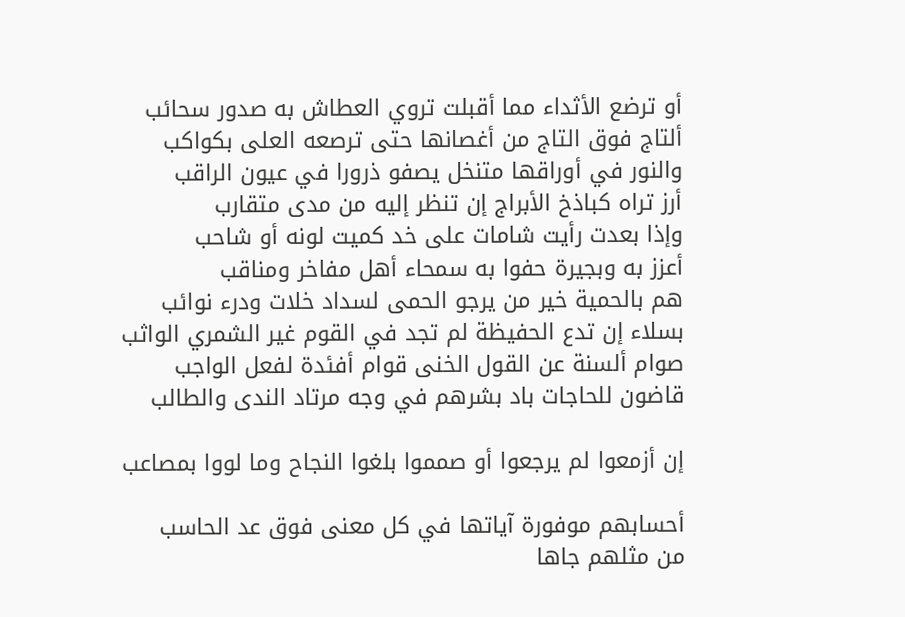أو ترضع الأثداء مما أقبلت تروي العطاش به صدور سحائب
ألتاج فوق التاج من أغصانها حتى ترصعه العلى بكواكب
والنور في أوراقها متنخل يصفو ذرورا في عيون الراقب
أرز تراه كباذخ الأبراج إن تنظر إليه من مدى متقارب
وإذا بعدت رأيت شامات على خد كميت لونه أو شاحب
أعزز به وبجيرة حفوا به سمحاء أهل مفاخر ومناقب
هم بالحمية خير من يرجو الحمى لسداد خلات ودرء نوائب
بسلاء إن تدع الحفيظة لم تجد في القوم غير الشمري الواثب
صوام ألسنة عن القول الخنى قوام أفئدة لفعل الواجب
قاضون للحاجات باد بشرهم في وجه مرتاد الندى والطالب

إن أزمعوا لم يرجعوا أو صمموا بلغوا النجاح وما لووا بمصاعب

أحسابهم موفورة آياتها في كل معنى فوق عد الحاسب
من مثلهم جاها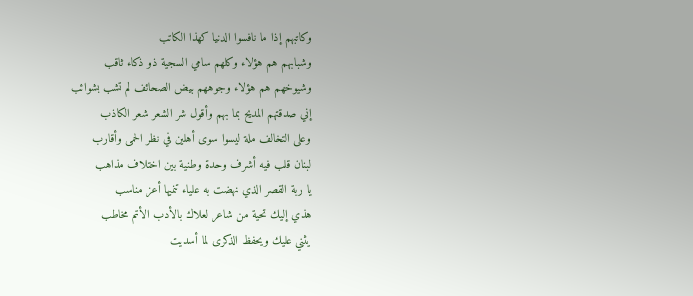وكاتبهم إذا ما نافسوا الدنيا كهذا الكاتب
وشبابهم هم هؤلاء وكلهم سامي السجية ذو ذكاء ثاقب
وشيوخهم هم هؤلاء وجوههم بيض الصحائف لم تشب بشوائب
إني صدقتهم المديح بما بهم وأقول شر الشعر شعر الكاذب
وعلى التخالف ملة ليسوا سوى أهلين في نظر الحمى وأقارب
لبنان قلب فيه أشرف وحدة وطنية بين اختلاف مذاهب
يا ربة القصر الذي نهضت به علياء تنميها أعز مناسب
هذي إليك تحية من شاعر لعلاك بالأدب الأتم مخاطب
يثني عليك ويحفظ الذكرى لما أسديت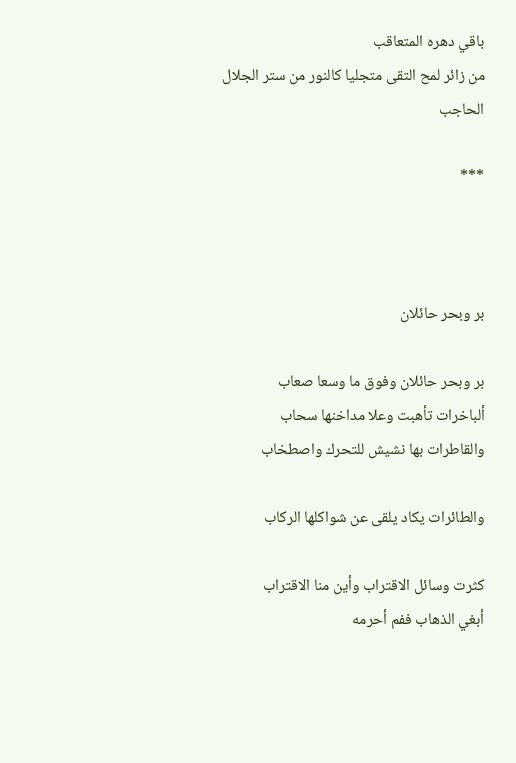باقي دهره المتعاقب
من زائر لمح التقى متجليا كالنور من ستر الجلال الحاجب

***



بر وبحر حائلان

بر وبحر حائلان وفوق ما وسعا صعاب
ألباخرات تأهبت وعلا مداخنها سحاب
والقاطرات بها نشيش للتحرك واصطخاب

والطائرات يكاد يلقى عن شواكلها الركاب

كثرت وسائل الاقتراب وأين منا الاقتراب
أبغي الذهاب ففم أحرمه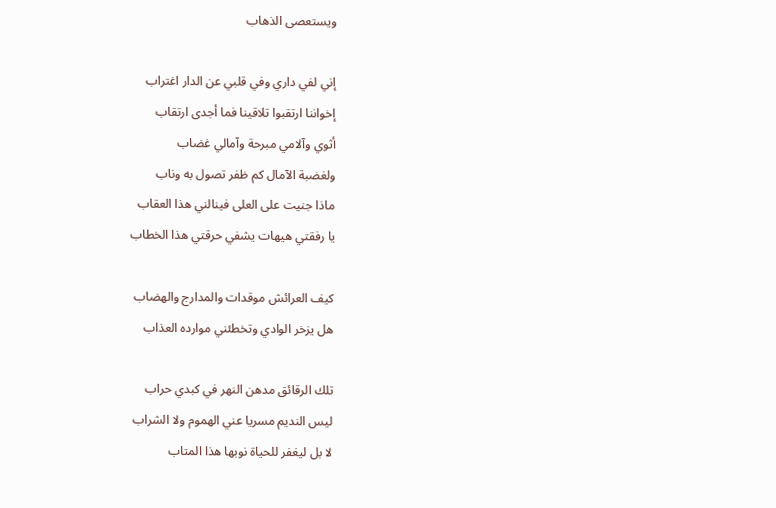ويستعصى الذهاب

إني لفي داري وفي قلبي عن الدار اغتراب
إخواننا ارتقبوا تلاقينا فما أجدى ارتقاب
أثوي وآلامي مبرحة وآمالي غضاب
ولغضبة الآمال كم ظفر تصول به وناب
ماذا جنيت على العلى فينالني هذا العقاب
يا رفقتي هيهات يشفي حرقتي هذا الخطاب

كيف العرائش موقدات والمدارج والهضاب
هل يزخر الوادي وتخطئني موارده العذاب

تلك الرقائق مدهن النهر في كبدي حراب
ليس النديم مسريا عني الهموم ولا الشراب
لا بل ليغفر للحياة نوبها هذا المتاب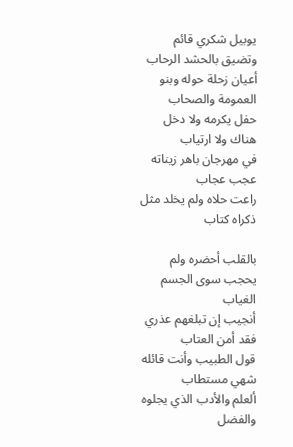يوبيل شكري قائم وتضيق بالحشد الرحاب
أعيان زحلة حوله وبنو العمومة والصحاب
حفل يكرمه ولا دخل هناك ولا ارتياب
في مهرجان باهر زيناته عجب عجاب
راعت حلاه ولم يخلد مثل ذكراه كتاب

بالقلب أحضره ولم يحجب سوى الجسم الغياب
أنجيب إن تبلغهم عذري فقد أمن العتاب
قول الطبيب وأنت قائله شهي مستطاب
ألعلم والأدب الذي يجلوه والفضل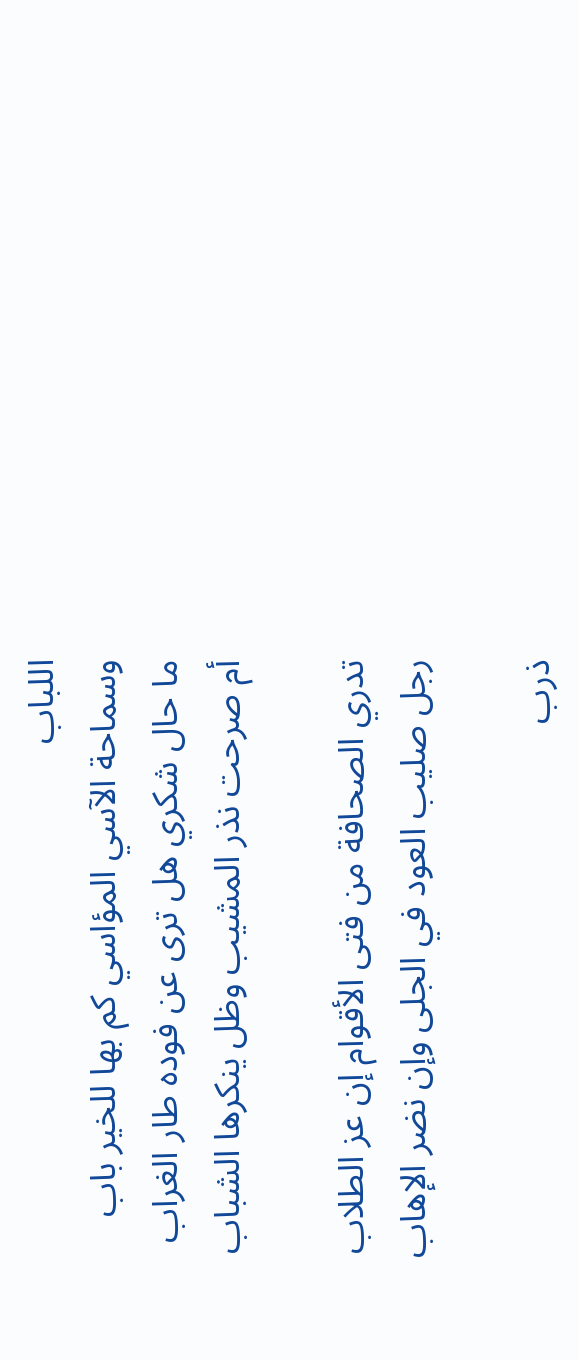اللباب
وسماحة الآسي المؤاسي كم بها للخير باب
ما حال شكري هل ترى عن فوده طار الغراب
أم صرحت نذر المشيب وظل ينكرها الشباب

تدري الصحافة من فتى الأقوام إن عز الطلاب
رجل صليب العود في الجلى وإن نضر الإهاب

ذرب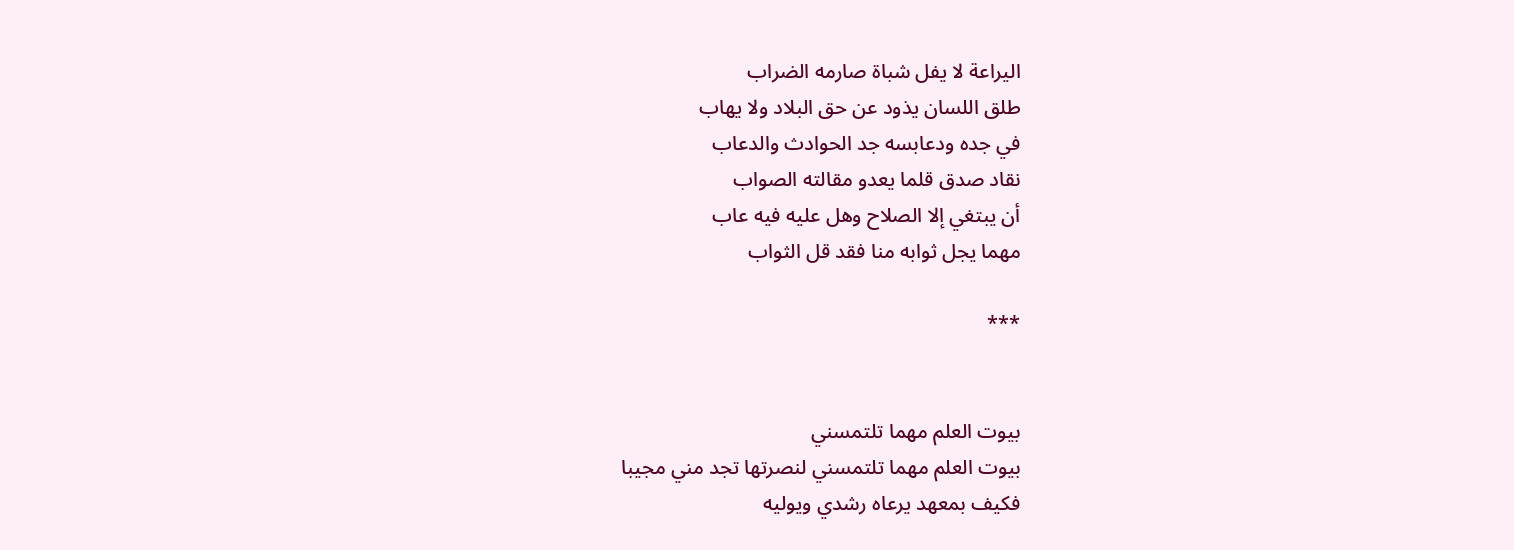اليراعة لا يفل شباة صارمه الضراب
طلق اللسان يذود عن حق البلاد ولا يهاب
في جده ودعابسه جد الحوادث والدعاب
نقاد صدق قلما يعدو مقالته الصواب
أن يبتغي إلا الصلاح وهل عليه فيه عاب
مهما يجل ثوابه منا فقد قل الثواب

***


بيوت العلم مهما تلتمسني
بيوت العلم مهما تلتمسني لنصرتها تجد مني مجيبا
فكيف بمعهد يرعاه رشدي ويوليه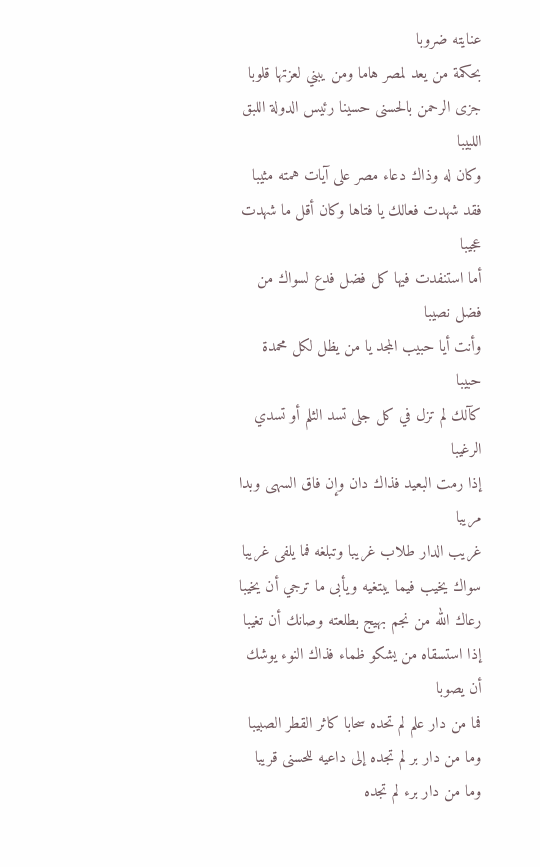عنايته ضروبا
بحكمة من يعد لمصر هاما ومن يبني لعزتها قلوبا
جزى الرحمن بالحسنى حسينا رئيس الدولة اللبق اللبيبا
وكان له وذاك دعاء مصر على آيات همته مثيبا
فقد شهدت فعالك يا فتاها وكان أقل ما شهدت عجيبا
أما استنفدت فيها كل فضل فدع لسواك من فضل نصيبا
وأنت أيا حبيب المجد يا من يظل لكل محمدة حبيبا
كآلك لم تزل في كل جلى تسد الثلم أو تسدي الرغيبا
إذا رمت البعيد فذاك دان وإن فاق السهى وبدا مريبا
غريب الدار طلاب غريبا وتبلغه فما يلفى غريبا
سواك يخيب فيما يبتغيه ويأبى ما ترجي أن يخيبا
رعاك الله من نجم بهيج بطلعته وصانك أن تغيبا
إذا استسقاه من يشكو ظماء فذاك النوء يوشك أن يصوبا
فما من دار علم لم تحده سحابا كاثر القطر الصبيبا
وما من دار بر لم تجده إلى داعيه للحسنى قريبا
وما من دار برء لم تجده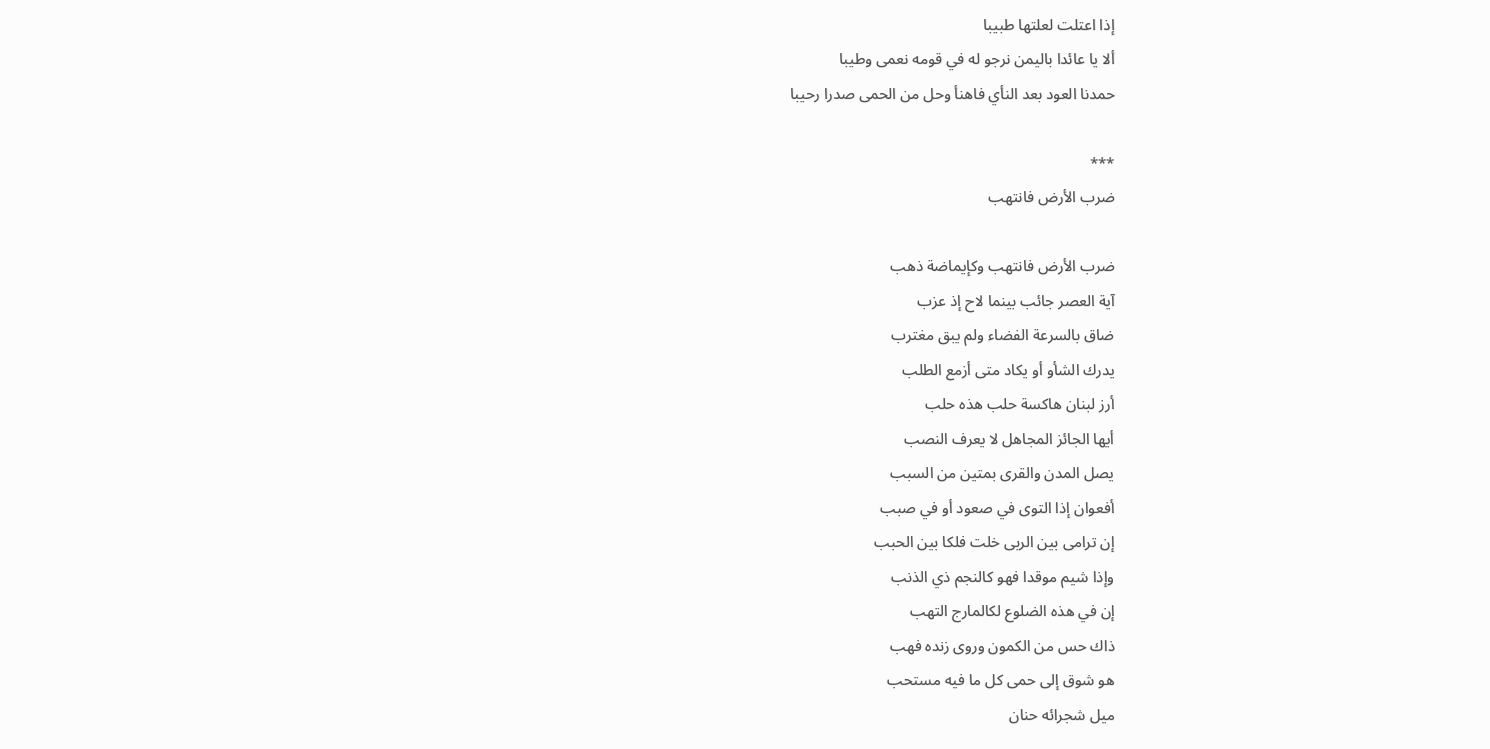إذا اعتلت لعلتها طبيبا
ألا يا عائدا باليمن نرجو له في قومه نعمى وطيبا
حمدنا العود بعد النأي فاهنأ وحل من الحمى صدرا رحيبا

***
ضرب الأرض فانتهب

ضرب الأرض فانتهب وكإيماضة ذهب
آية العصر جائب بينما لاح إذ عزب
ضاق بالسرعة الفضاء ولم يبق مغترب
يدرك الشأو أو يكاد متى أزمع الطلب
أرز لبنان هاكسة حلب هذه حلب
أيها الجائز المجاهل لا يعرف النصب
يصل المدن والقرى بمتين من السبب
أفعوان إذا التوى في صعود أو في صبب
إن ترامى بين الربى خلت فلكا بين الحبب
وإذا شيم موقدا فهو كالنجم ذي الذنب
إن في هذه الضلوع لكالمارج التهب
ذاك حس من الكمون وروى زنده فهب
هو شوق إلى حمى كل ما فيه مستحب
ميل شجرائه حنان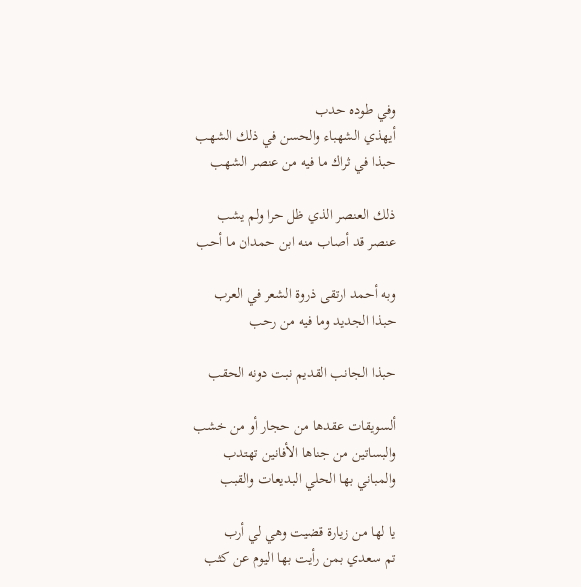وفي طوده حدب
أيهذي الشهباء والحسن في ذلك الشهب
حبذا في ثراك ما فيه من عنصر الشهب

ذلك العنصر الذي ظل حرا ولم يشب
عنصر قد أصاب منه ابن حمدان ما أحب

وبه أحمد ارتقى ذروة الشعر في العرب
حبذا الجديد وما فيه من رحب

حبذا الجانب القديم نبت دونه الحقب

ألسويقات عقدها من حجار أو من خشب
والبساتين من جناها الأفانين تهتدب
والمباني بها الحلي البديعات والقبب

يا لها من زيارة قضيت وهي لي أرب
تم سعدي بمن رأيت بها اليوم عن كثب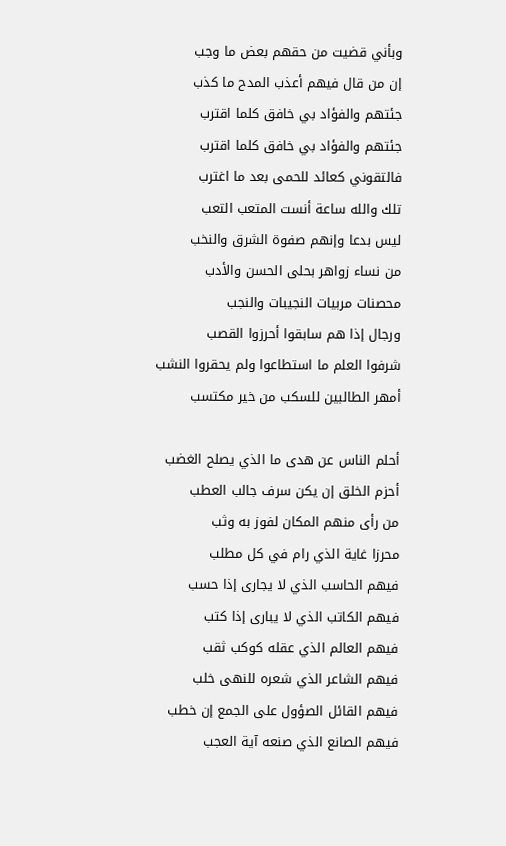وبأني قضيت من حقهم بعض ما وجب
إن من قال فيهم أعذب المدح ما كذب
جئتهم والفؤاد بي خافق كلما اقترب
جئتهم والفؤاد بي خافق كلما اقترب
فالتقوني كعائد للحمى بعد ما اغترب
تلك والله ساعة أنست المتعب التعب
ليس بدعا وإنهم صفوة الشرق والنخب
من نساء زواهر بحلى الحسن والأدب
محصنات مربيات النجيبات والنجب
ورجال إذا هم سابقوا أحرزوا القصب
شرفوا العلم ما استطاعوا ولم يحقروا النشب
أمهر الطالبين للسكب من خير مكتسب

أحلم الناس عن هدى ما الذي يصلح الغضب
أحزم الخلق إن يكن سرف جالب العطب
من رأى منهم المكان لفوز به وثب
محرزا غاية الذي رام في كل مطلب
فيهم الحاسب الذي لا يجارى إذا حسب
فيهم الكاتب الذي لا يبارى إذا كتب
فيهم العالم الذي عقله كوكب ثقب
فيهم الشاعر الذي شعره للنهى خلب
فيهم القائل الصؤول على الجمع إن خطب
فيهم الصانع الذي صنعه آية العجب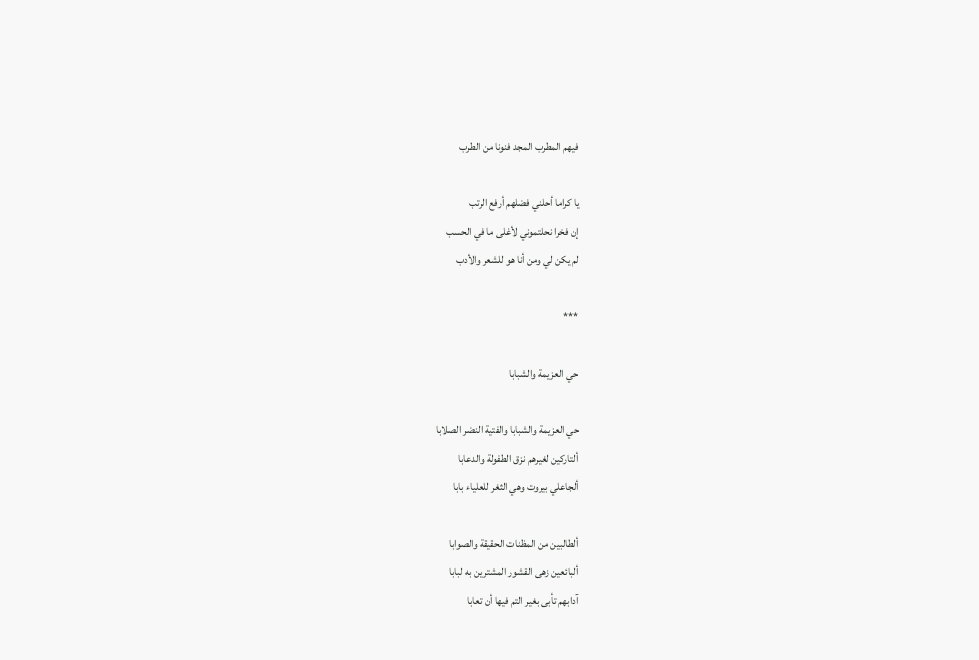فيهم المطرب المجد فنونا من الطرب

يا كراما أحلني فضلهم أرفع الرتب
إن فخرا نحلتموني لأغلى ما في الحسب
لم يكن لي ومن أنا هو للشعر والأدب

***

حي العزيمة والشبابا

حي العزيمة والشبابا والفتية النضر الصلابا
ألتاركين لغيرهم نزق الطفولة والدعابا
ألجاعلي بيروت وهي الثغر للعلياء بابا

ألطالبين من المظنات الحقيقة والصوابا
ألبائعين زهى القشور المشترين به لبابا
آدابهم تأبى بغير التم فيها أن تعابا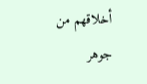أخلاقهم من جوهر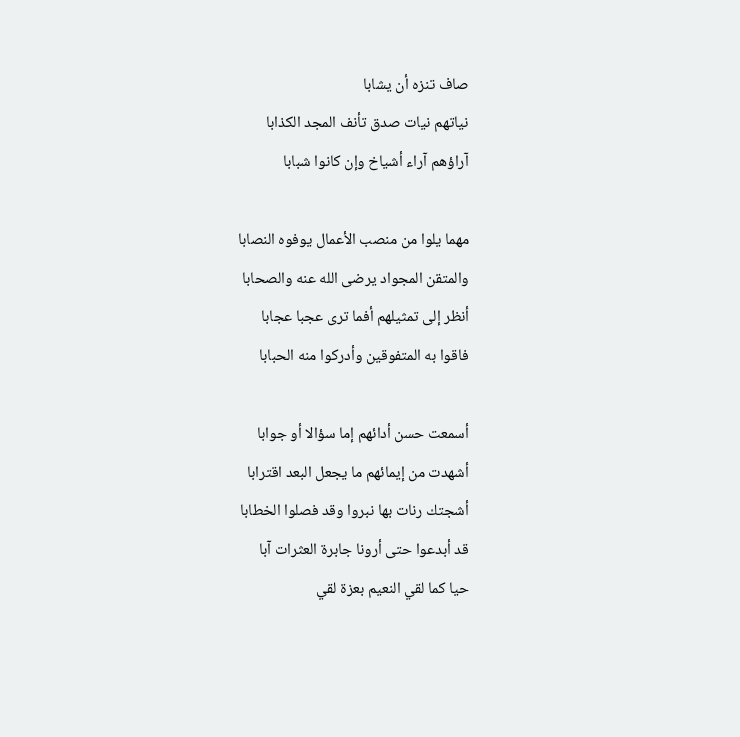صاف تنزه أن يشابا
نياتهم نيات صدق تأنف المجد الكذابا
آراؤهم آراء أشياخ وإن كانوا شبابا

مهما يلوا من منصب الأعمال يوفوه النصابا
والمتقن المجواد يرضى الله عنه والصحابا
أنظر إلى تمثيلهم أفما ترى عجبا عجابا
فاقوا به المتفوقين وأدركوا منه الحبابا

أسمعت حسن أدائهم إما سؤالا أو جوابا
أشهدت من إيمائهم ما يجعل البعد اقترابا
أشجتك رنات بها نبروا وقد فصلوا الخطابا
قد أبدعوا حتى أرونا جابرة العثرات آبا
حيا كما لقي النعيم بعزة لقي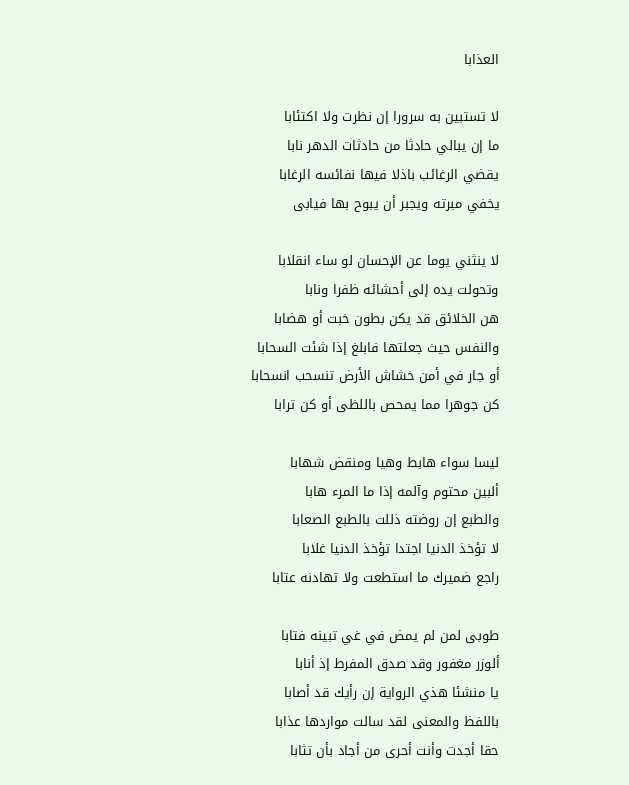العذابا

لا تستبين به سرورا إن نظرت ولا اكتئابا
ما إن يبالي حادثا من حادثات الدهر نابا
يقضي الرغائب باذلا فيها نفائسه الرغابا
يخفي مبرته ويجبر أن يبوح بها فيابى

لا ينثني يوما عن الإحسان لو ساء انقلابا
وتحولت يده إلى أحشائه ظفرا ونابا
هن الخلائق قد يكن بطون خبت أو هضابا
والنفس حيث جعلتها فابلغ إذا شئت السحابا
أو جار في أمن خشاش الأرض تنسحب انسحابا
كن جوهرا مما يمحص باللظى أو كن ترابا

ليسا سواء هابط وهيا ومنقض شهابا
ألبين محتوم وآلمه إذا ما المرء هابا
والطبع إن روضته ذللت بالطبع الصعابا
لا تؤخذ الدنيا اجتدا تؤخذ الدنيا غلابا
راجع ضميرك ما استطعت ولا تهادنه عتابا

طوبى لمن لم يمض في غي تبينه فتابا
ألوزر مغفور وقد صدق المفرط إذ أنابا
يا منشئا هذي الرواية إن رأيك قد أصابا
باللفظ والمعنى لقد سالت مواردها عذابا
حقا أجدت وأنت أحرى من أجاد بأن تثابا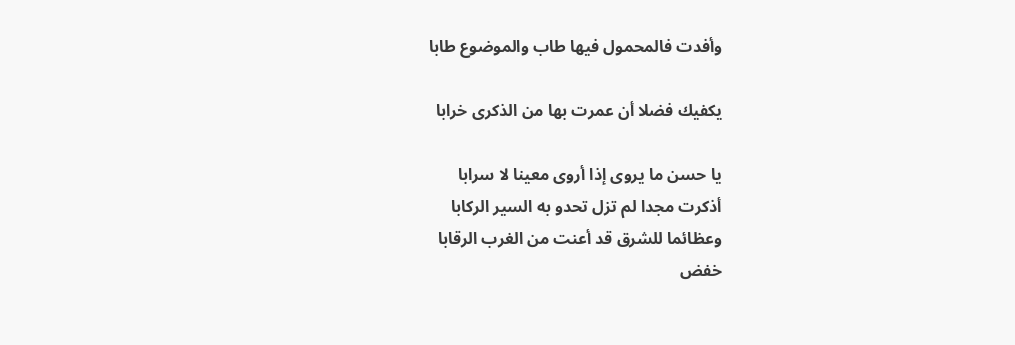وأفدت فالمحمول فيها طاب والموضوع طابا

يكفيك فضلا أن عمرت بها من الذكرى خرابا

يا حسن ما يروى إذا أروى معينا لا سرابا
أذكرت مجدا لم تزل تحدو به السير الركابا
وعظائما للشرق قد أعنت من الغرب الرقابا
خفض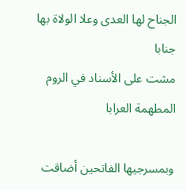الجناح لها العدى وعلا الولاة بها جنابا
مشت على الأسناد في الروم المطهمة العرابا

وبمسرجيها الفاتحين أضاقت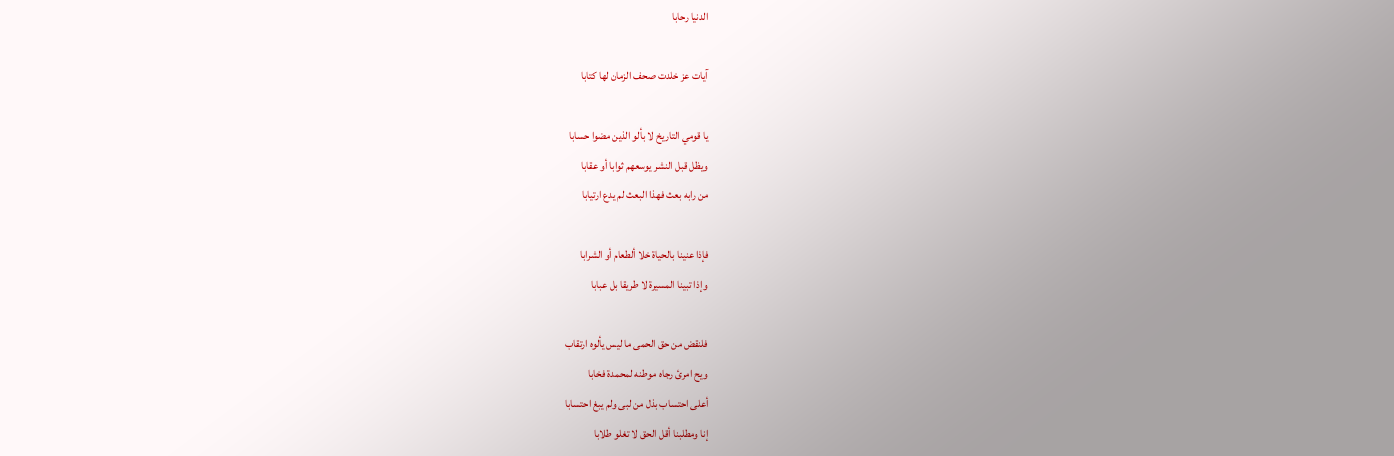الدنيا رحابا

آيات عز خلدت صحف الزمان لها كتابا

يا قومي التاريخ لا بألو الذين مضوا حسابا
ويظل قبل النشر يوسعهم ثوابا أو عقابا
من رابه بعث فهذا البعث لم يدع ارتيابا

فإذا عنينا بالحياة خلا ألطعام أو الشرابا
وإذا تبينا المسيرة لا طريقا بل عبابا

فلنقض من حق الحمى ما ليس يألوه ارتقاب
ويح امرئ رجاه موطنه لمحمدة فخابا
أعلى احتساب بذل من لبى ولم يبغ احتسابا
إنا ومطلبنا أقل الحق لا تغلو طلابا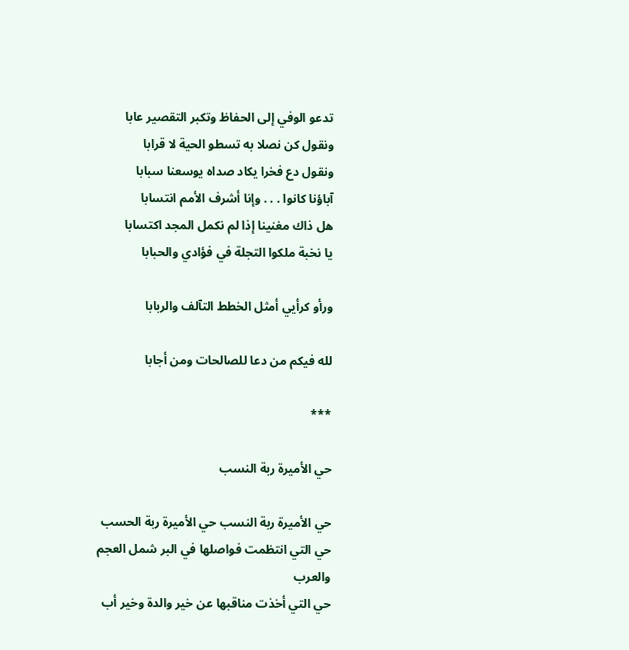تدعو الوفي إلى الحفاظ وتكبر التقصير عابا
ونقول كن نصلا به تسطو الحية لا قرابا
ونقول دع فخرا يكاد صداه يوسعنا سبابا
آباؤنا كانوا . . . وإنا أشرف الأمم انتسابا
هل ذاك مغنينا إذا لم نكمل المجد اكتسابا
يا نخبة ملكوا التجلة في فؤادي والحبابا

ورأو كرأيي أمثل الخطط التآلف والربابا

لله فيكم من دعا للصالحات ومن أجابا

***

حي الأميرة ربة النسب

حي الأميرة ربة النسب حي الأميرة ربة الحسب
حي التي انتظمت فواصلها في البر شمل العجم والعرب
حي التي أخذت مناقبها عن خير والدة وخير أب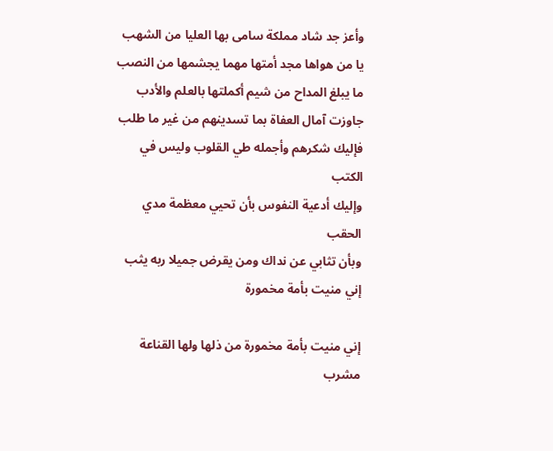وأعز جد شاد مملكة سامى بها العليا من الشهب
يا من هواها مجد أمتها مهما يجشمها من النصب
ما يبلغ المداح من شيم أكملتها بالعلم والأدب
جاوزت آمال العفاة بما تسدينهم من غير ما طلب
فإليك شكرهم وأجمله طي القلوب وليس في الكتب
وإليك أدعية النفوس بأن تحيي معظمة مدي الحقب
وبأن تثابي عن نداك ومن يقرض جميلا ربه يثب
إني منيت بأمة مخمورة

إني منيت بأمة مخمورة من ذلها ولها القناعة مشرب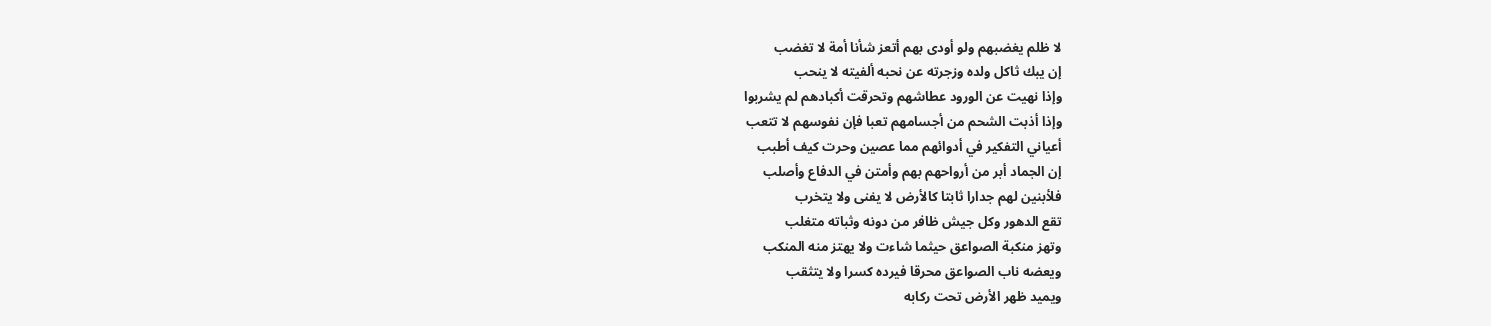لا ظلم يغضبهم ولو أودى بهم أتعز شأنا أمة لا تغضب
إن يبك ثاكل ولده وزجرته عن نحبه ألفيته لا ينحب
وإذا نهيت عن الورود عطاشهم وتحرقت أكبادهم لم يشربوا
وإذا أذبت الشحم من أجسامهم تعبا فإن نفوسهم لا تتعب
أعياني التفكير في أدوائهم مما عصين وحرت كيف أطبب
إن الجماد أبر من أرواحهم بهم وأمتن في الدفاع وأصلب
فلأبنين لهم جدارا ثابتا كالأرض لا يفنى ولا يتخرب
تقع الدهور وكل جيش ظافر من دونه وثباته متغلب
وتهز منكبة الصواعق حيثما شاءت ولا يهتز منه المنكب
ويعضه ناب الصواعق محرقا فيرده كسرا ولا يتثقب
ويميد ظهر الأرض تحت ركابه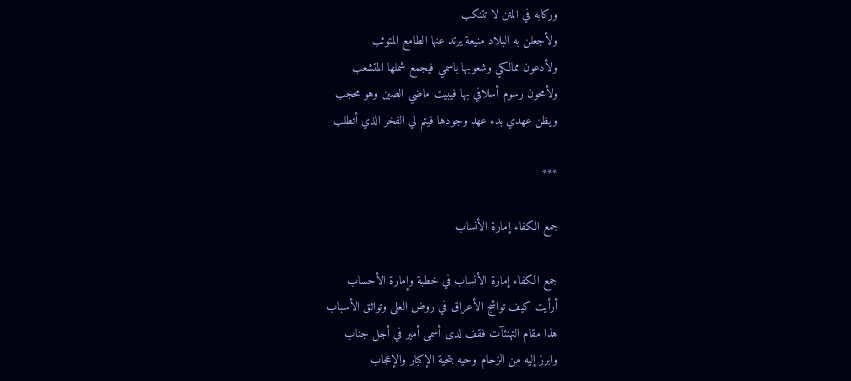وركابه في المتن لا تتنكب
ولأجعلن به البلاد منيعة يرتد عنها الطامع المتوثب
ولأدعون ممالكي وشعوبها باسمي فيجمع شملها المتشعب
ولأمحون رسوم أسلافي بها فيبيت ماضي الصين وهو محجب
ويظن عهدي بدء عهد وجودها فيتم لي الفخر الذي أتطلب

***

جمع الكفاء إمارة الأنساب

جمع الكفاء إمارة الأنساب في خطبة وإمارة الأحساب
أرأيت كيف تواشج الأعراق في روض العلى وتواثق الأسباب
هذا مقام التهنئآت فقف لدى أسمى أمير في أجل جناب
وابرز إليه من الزحام وحيه بتحية الإكبار والإعجاب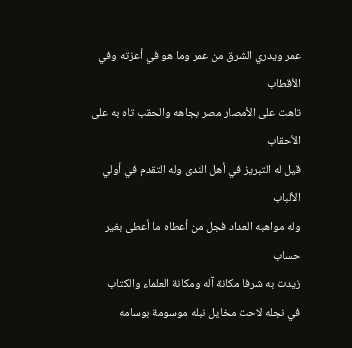عمر ويدري الشرق من عمر وما هو في أعزته وفي الأقطاب
تاهت على الأمصار مصر بجاهه والحقب تاه به على الأحقاب
قيل له التبريز في أهل الندى وله التقدم في أولي الألباب
وله مواهبه العداد فجل من أعطاه ما أعطى بغير حساب
زيدت به شرفا مكانة آله ومكانة العلماء والكتاب
في نجله لاحت مخايل نبله موسومة بوسامه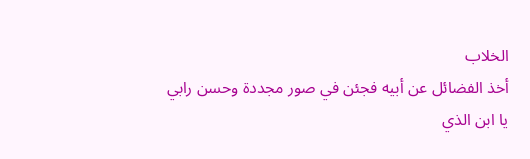الخلاب
أخذ الفضائل عن أبيه فجئن في صور مجددة وحسن رابي
يا ابن الذي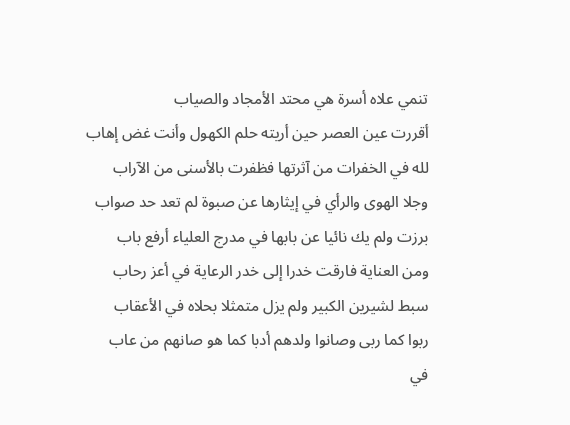تنمي علاه أسرة هي محتد الأمجاد والصياب
أقررت عين العصر حين أريته حلم الكهول وأنت غض إهاب
لله في الخفرات من آثرتها فظفرت بالأسنى من الآراب
وجلا الهوى والرأي في إيثارها عن صبوة لم تعد حد صواب
برزت ولم يك نائيا عن بابها في مدرج العلياء أرفع باب
ومن العناية فارقت خدرا إلى خدر الرعاية في أعز رحاب
سبط لشيرين الكبير ولم يزل متمثلا بحلاه في الأعقاب
ربوا كما ربى وصانوا ولدهم أدبا كما هو صانهم من عاب
في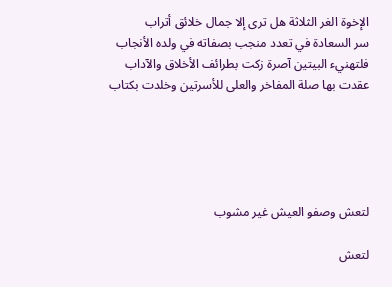الإخوة الغر الثلاثة هل ترى إلا جمال خلائق أتراب
سر السعادة في تعدد منجب بصفاته في ولده الأنجاب
فلتهنيء البيتين آصرة زكت بطرائف الأخلاق والآداب
عقدت بها صلة المفاخر والعلى للأسرتين وخلدت بكتاب





لتعش وصفو العيش غير مشوب

لتعش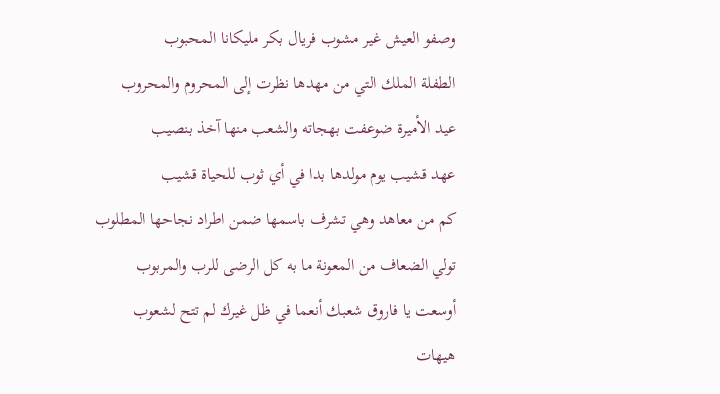وصفو العيش غير مشوب فريال بكر مليكانا المحبوب
الطفلة الملك التي من مهدها نظرت إلى المحروم والمحروب
عيد الأميرة ضوعفت بهجاته والشعب منها آخذ بنصيب
عهد قشيب يوم مولدها بدا في أي ثوب للحياة قشيب
كم من معاهد وهي تشرف باسمها ضمن اطراد نجاحها المطلوب
تولي الضعاف من المعونة ما به كل الرضى للرب والمربوب
أوسعت يا فاروق شعبك أنعما في ظل غيرك لم تتح لشعوب
هيهات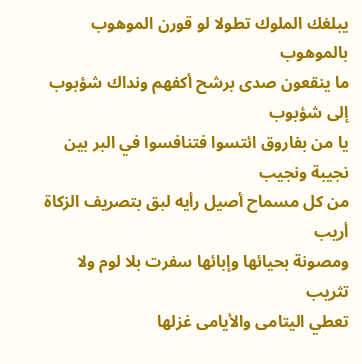يبلغك الملوك تطولا لو قورن الموهوب بالموهوب
ما ينقعون صدى برشح أكفهم ونداك شؤبوب إلى شؤبوب
يا من بفاروق ائتسوا فتنافسوا في البر بين نجيبة ونجيب
من كل مسماح أصيل رأيه لبق بتصريف الزكاة أريب
ومصونة بحيائها وإبائها سفرت بلا لوم ولا تثريب
تعطي اليتامى والأيامى غزلها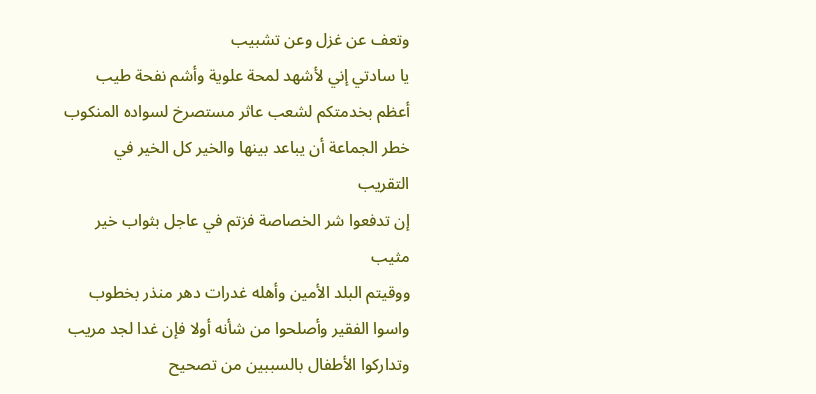وتعف عن غزل وعن تشبيب
يا سادتي إني لأشهد لمحة علوية وأشم نفحة طيب
أعظم بخدمتكم لشعب عاثر مستصرخ لسواده المنكوب
خطر الجماعة أن يباعد بينها والخير كل الخير في التقريب
إن تدفعوا شر الخصاصة فزتم في عاجل بثواب خير مثيب
ووقيتم البلد الأمين وأهله غدرات دهر منذر بخطوب
واسوا الفقير وأصلحوا من شأنه أولا فإن غدا لجد مريب
وتداركوا الأطفال بالسببين من تصحيح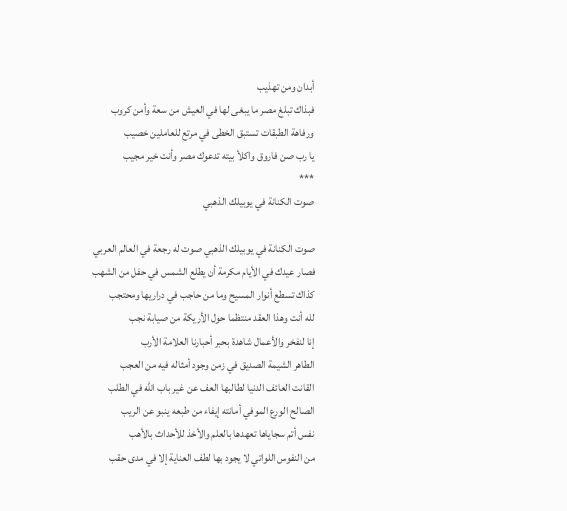أبدان ومن تهذيب
فبذاك تبلغ مصر ما يبغى لها في العيش من سعة وأمن كروب
ورفاهة الطبقات تستبق الخطى في مرتع للعاملين خصيب
يا رب صن فاروق واكلأ بيته تدعوك مصر وأنت خير مجيب
***
صوت الكنانة في يوبيلك الذهبي

صوت الكنانة في يوبيلك الذهبي صوت له رجعة في العالم العربي
فصار عيدك في الأيام مكرمة أن يطلع الشمس في حفل من الشهب
كذاك تسطع أنوار المسيح وما من حاجب في دراريها ومحتجب
لله أنت وهذا العقد منتظما حول الأريكة من صيابة نجب
إنا لنفخر والأعمال شاهدة بحبر أحبارنا العلامة الأرب
الطاهر الشيمة الصديق في زمن وجود أمثاله فيه من العجب
القانت العائف الدنيا لطالبها العف عن غير باب الله في الطلب
الصالح الورع الموفي أمانته إيفاء من طبعه ينبو عن الريب
نفس أتم سجاياها تعهدها بالعلم والأخذ للأحداث بالأهب
من النفوس اللواتي لا يجود بها لطف العناية إلا في مدى حقب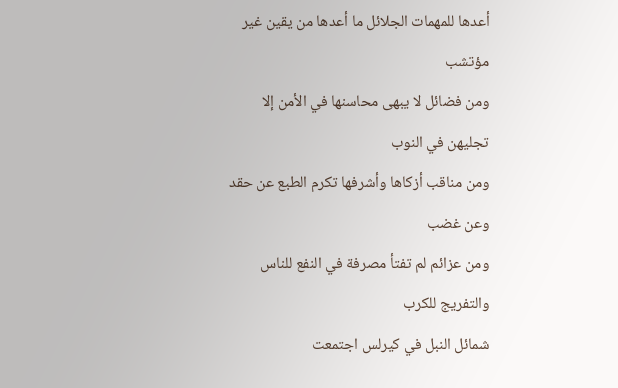أعدها للمهمات الجلائل ما أعدها من يقين غير مؤتشب
ومن فضائل لا يبهى محاسنها في الأمن إلا تجليهن في النوب
ومن مناقب أزكاها وأشرفها تكرم الطبع عن حقد وعن غضب
ومن عزائم لم تفتأ مصرفة في النفع للناس والتفريج للكرب
شمائل النبل في كيرلس اجتمعت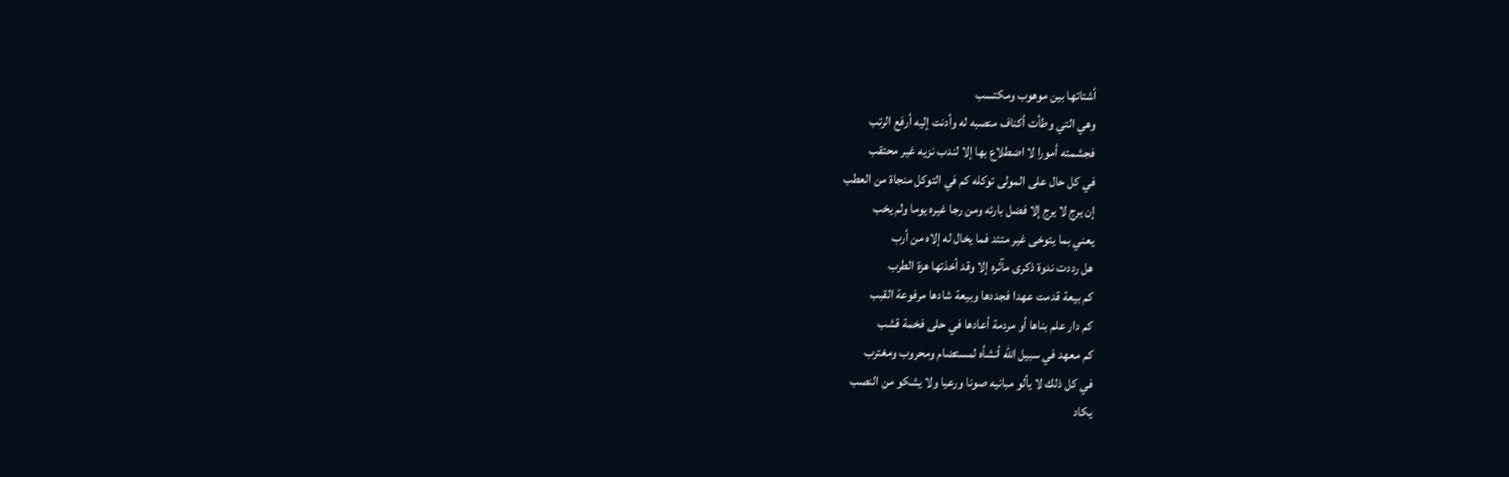أشتاتها بين موهوب ومكتسب
وهي التي وطأت أكناف منصبه له وأدنت إليه أرفع الرتب
فجشمته أمورا لا اضطلاع بها إلا لندب نزيه غير محتقب
في كل حال على المولى توكله كم في التوكل منجاة من العطب
إن يرج لا يرج إلا فضل بارئه ومن رجا غيره يوما ولم يخب
يعني بما يتوخى غير متئد فما يخال له إلاه من أرب
هل رددت ندوة ذكرى مآثره إلا وقد أخذتها هزة الطرب
كم بيعة قدمت عهدا فجددها وبيعة شادها مرفوعة القبب
كم دار علم بناها أو مردمة أعادها في حلى فخمة قشب
كم معهد في سبيل الله أنشأه لمستضام ومحروب ومغترب
في كل ذلك لا يألو مبانيه صونا ورعيا ولا يشكو من النصب
يكاد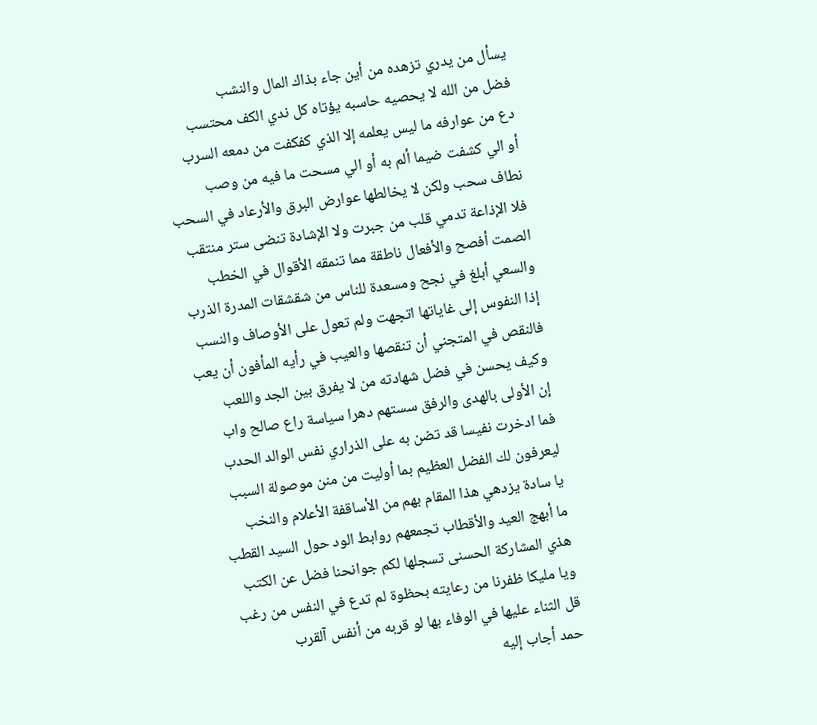يسأل من يدري تزهده من أين جاء بذاك المال والنشب
فضل من الله لا يحصيه حاسبه يؤتاه كل ندي الكف محتسب
دع من عوارفه ما ليس يعلمه إلا الذي كفكفت من دمعه السرب
أو الي كشفت ضيما ألم به أو الي مسحت ما فيه من وصب
نطاف سحب ولكن لا يخالطها عوارض البرق والأرعاد في السحب
فلا الإذاعة تدمي قلب من جبرت ولا الإشادة تنضى ستر منتقب
الصمت أفصح والأفعال ناطقة مما تنمقه الأقوال في الخطب
والسعي أبلغ في نجح ومسعدة للناس من شقشقات المدرة الذرب
إذا النفوس إلى غاياتها اتجهت ولم تعول على الأوصاف والنسب
فالنقص في المتجني أن تنقصها والعيب في رأيه المأفون أن يعب
وكيف يحسن في فضل شهادته من لا يفرق بين الجد واللعب
إن الأولى بالهدى والرفق سستهم دهرا سياسة راع صالح واب
فما ادخرت نفيسا قد تضن به على الذراري نفس الوالد الحدب
ليعرفون لك الفضل العظيم بما أوليت من منن موصولة السبب
يا سادة يزدهي هذا المقام بهم من الأساقفة الأعلام والنخب
ما أبهج العيد والأقطاب تجمعهم روابط الود حول السيد القطب
هذي المشاركة الحسنى تسجلها لكم جوانحنا فضل عن الكتب
ويا مليكا ظفرنا من رعايته بحظوة لم تدع في النفس من رغب
قل الثناء عليها في الوفاء بها لو قربه من أنفس آلقرب
حمد أجاب إليه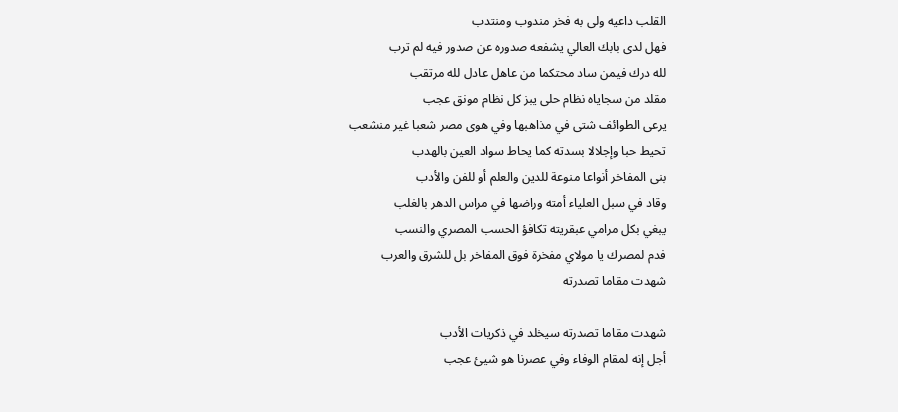القلب داعيه ولى به فخر مندوب ومنتدب
فهل لدى بابك العالي يشفعه صدوره عن صدور فيه لم ترب
لله درك فيمن ساد محتكما من عاهل عادل لله مرتقب
مقلد من سجاياه نظام حلى يبز كل نظام مونق عجب
يرعى الطوائف شتى في مذاهبها وفي هوى مصر شعبا غير منشعب
تحيط حبا وإجلالا بسدته كما يحاط سواد العين بالهدب
بنى المفاخر أنواعا منوعة للدين والعلم أو للفن والأدب
وقاد في سبل العلياء أمته وراضها في مراس الدهر بالغلب
يبغي بكل مرامي عبقريته تكافؤ الحسب المصري والنسب
فدم لمصرك يا مولاي مفخرة فوق المفاخر بل للشرق والعرب
شهدت مقاما تصدرته

شهدت مقاما تصدرته سيخلد في ذكريات الأدب
أجل إنه لمقام الوفاء وفي عصرنا هو شيئ عجب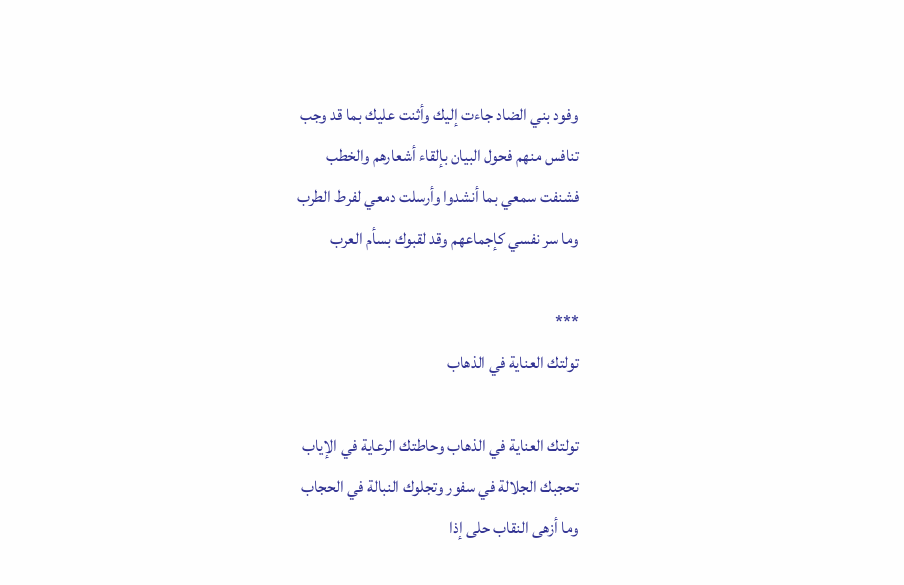وفود بني الضاد جاءت إليك وأثنت عليك بما قد وجب
تنافس منهم فحول البيان بإلقاء أشعارهم والخطب
فشنفت سمعي بما أنشدوا وأرسلت دمعي لفرط الطرب
وما سر نفسي كإجماعهم وقد لقبوك بسأم العرب

***
تولتك العناية في الذهاب

تولتك العناية في الذهاب وحاطتك الرعاية في الإياب
تحجبك الجلالة في سفور وتجلوك النبالة في الحجاب
وما أزهى النقاب حلى إذا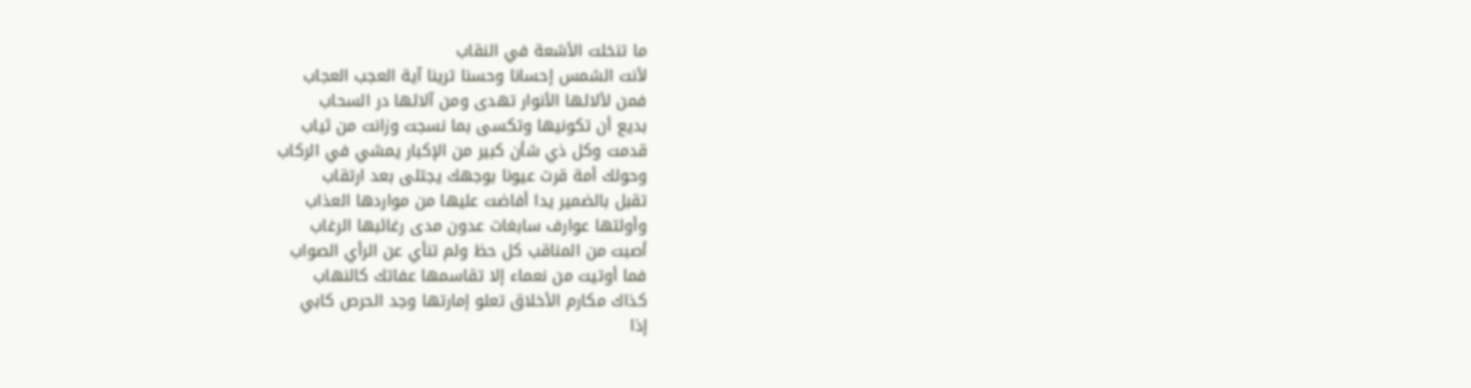ما تنخلت الأشعة في النقاب
لأنت الشمس إحسانا وحسنا ترينا آية العجب العجاب
فمن لألائها الأنوار تهدى ومن آلائها در السحاب
بديع أن تكونيها وتكسى بما نسجت وزانت من ثياب
قدمت وكل ذي شأن كبير من الإكبار يمشي في الركاب
وحولك أمة قرت عيونا بوجهك يجتلى بعد ارتقاب
تقبل بالضمير يدا أفاضت عليها من مواردها العذاب
وأولتها عوارف سابغات عدون مدى رغائبها الرغاب
أصبت من المناقب كل حظ ولم تنأي عن الرأي الصواب
فما أوتيت من نعماء إلا تقاسمها عفاتك كالنهاب
كذاك مكارم الأخلاق تعلو إمارتها وجد الحرص كابي
إذا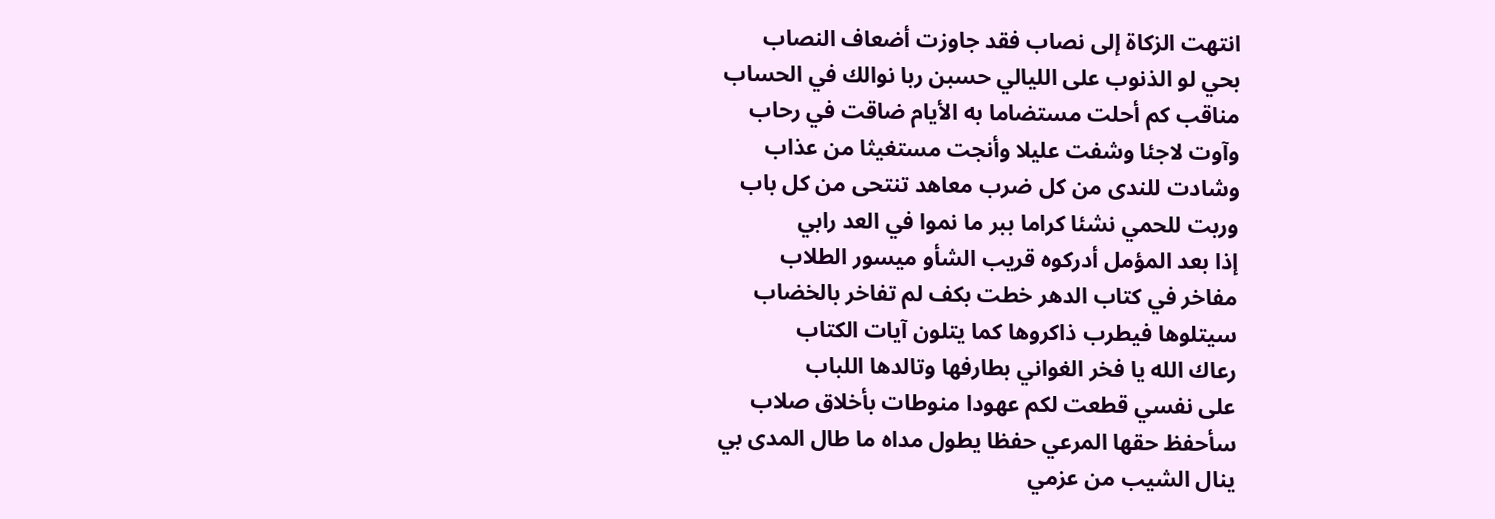انتهت الزكاة إلى نصاب فقد جاوزت أضعاف النصاب
بحي لو الذنوب على الليالي حسبن ربا نوالك في الحساب
مناقب كم أحلت مستضاما به الأيام ضاقت في رحاب
وآوت لاجئا وشفت عليلا وأنجت مستغيثا من عذاب
وشادت للندى من كل ضرب معاهد تنتحى من كل باب
وربت للحمي نشئا كراما ببر ما نموا في العد رابي
إذا بعد المؤمل أدركوه قريب الشأو ميسور الطلاب
مفاخر في كتاب الدهر خطت بكف لم تفاخر بالخضاب
سيتلوها فيطرب ذاكروها كما يتلون آيات الكتاب
رعاك الله يا فخر الغواني بطارفها وتالدها اللباب
على نفسي قطعت لكم عهودا منوطات بأخلاق صلاب
سأحفظ حقها المرعي حفظا يطول مداه ما طال المدى بي
ينال الشيب من عزمي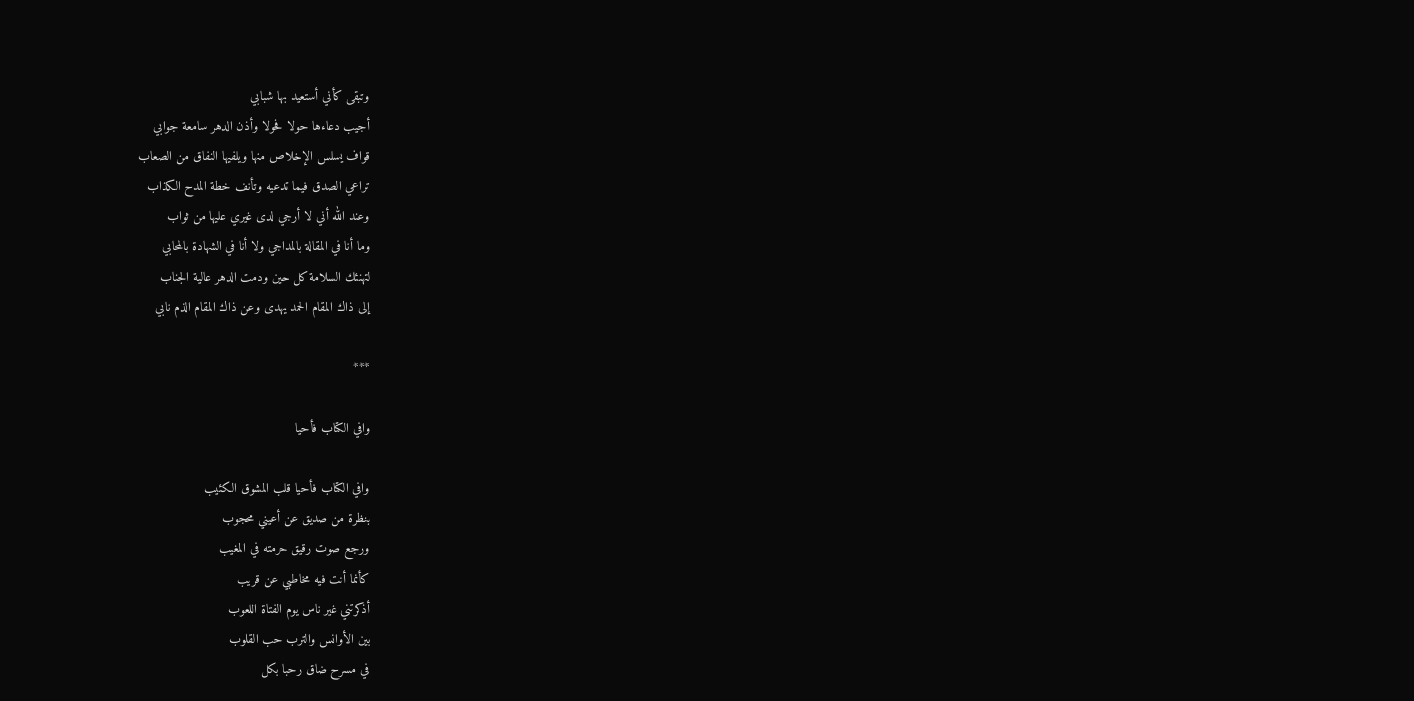وتبقى كأني أستعيد بها شبابي
أجيب دعاءها حولا فحولا وأذن الدهر سامعة جوابي
قواف يسلس الإخلاص منها ويلفيها النفاق من الصعاب
تراعي الصدق فيما تدعيه وتأنف خطة المدح الكذاب
وعند الله أني لا أرجي لدى غيري عليها من ثواب
وما أنا في المقالة بالمداجي ولا أنا في الشهادة بالمحابي
لتهنئك السلامة كل حين ودمت الدهر عالية الجناب
إلى ذاك المقام الحمد يهدى وعن ذاك المقام الذم نابي

***

وافي الكتاب فأحيا

وافي الكتاب فأحيا قلب المشوق الكئيب
بنظرة من صديق عن أعيني محجوب
ورجع صوت رقيق حرمته في المغيب
كأنما أنت فيه مخاطبي عن قريب
أذكرتني غير ناس يوم الفتاة اللعوب
بين الأوانس والترب حب القلوب
في مسرح ضاق رحبا بكل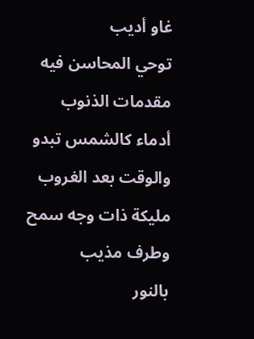غاو أديب
توحي المحاسن فيه مقدمات الذنوب
أدماء كالشمس تبدو والوقت بعد الغروب
مليكة ذات وجه سمح وطرف مذيب
بالنور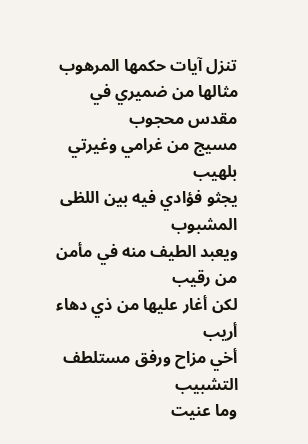تنزل آيات حكمها المرهوب
مثالها من ضميري في مقدس محجوب
مسيج من غرامي وغيرتي بلهيب
يجثو فؤادي فيه بين اللظى المشبوب
ويعبد الطيف منه في مأمن من رقيب
لكن أغار عليها من ذي دهاء أريب
أخي مزاح ورفق مستلطف التشبيب
وما عنيت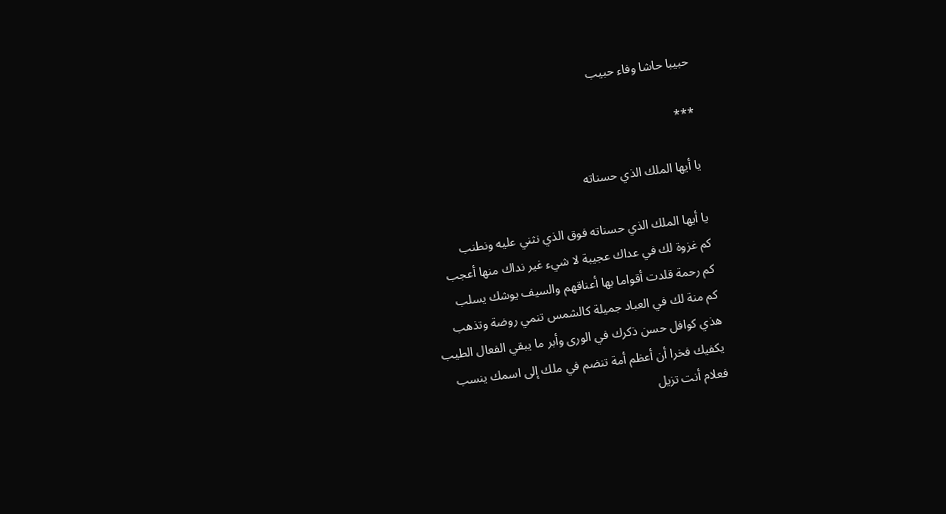حبيبا حاشا وفاء حبيب

***

يا أيها الملك الذي حسناته

يا أيها الملك الذي حسناته فوق الذي نثني عليه ونطنب
كم غزوة لك في عداك عجيبة لا شيء غير نداك منها أعجب
كم رحمة قلدت أقواما بها أعناقهم والسيف يوشك يسلب
كم منة لك في العباد جميلة كالشمس تنمي روضة وتذهب
هذي كوافل حسن ذكرك في الورى وأبر ما يبقي الفعال الطيب
يكفيك فخرا أن أعظم أمة تنضم في ملك إلى اسمك ينسب
فعلام أنت تزيل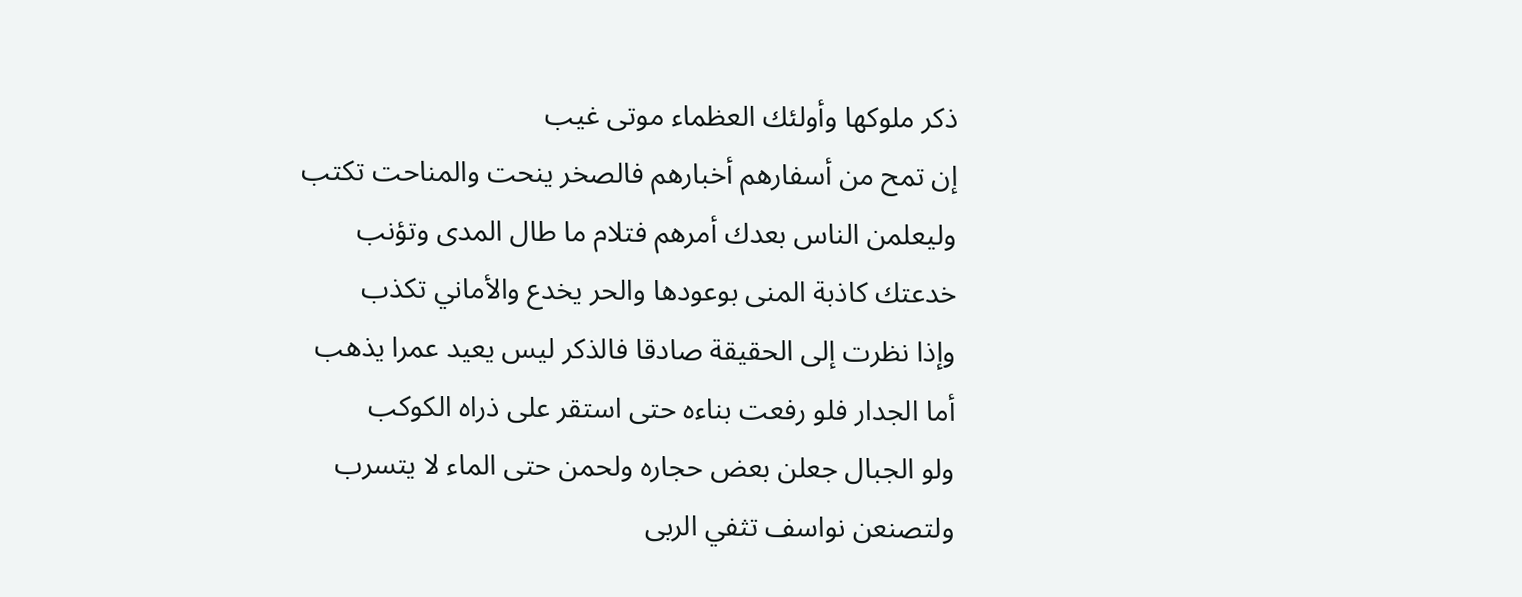ذكر ملوكها وأولئك العظماء موتى غيب
إن تمح من أسفارهم أخبارهم فالصخر ينحت والمناحت تكتب
وليعلمن الناس بعدك أمرهم فتلام ما طال المدى وتؤنب
خدعتك كاذبة المنى بوعودها والحر يخدع والأماني تكذب
وإذا نظرت إلى الحقيقة صادقا فالذكر ليس يعيد عمرا يذهب
أما الجدار فلو رفعت بناءه حتى استقر على ذراه الكوكب
ولو الجبال جعلن بعض حجاره ولحمن حتى الماء لا يتسرب
ولتصنعن نواسف تثفي الربى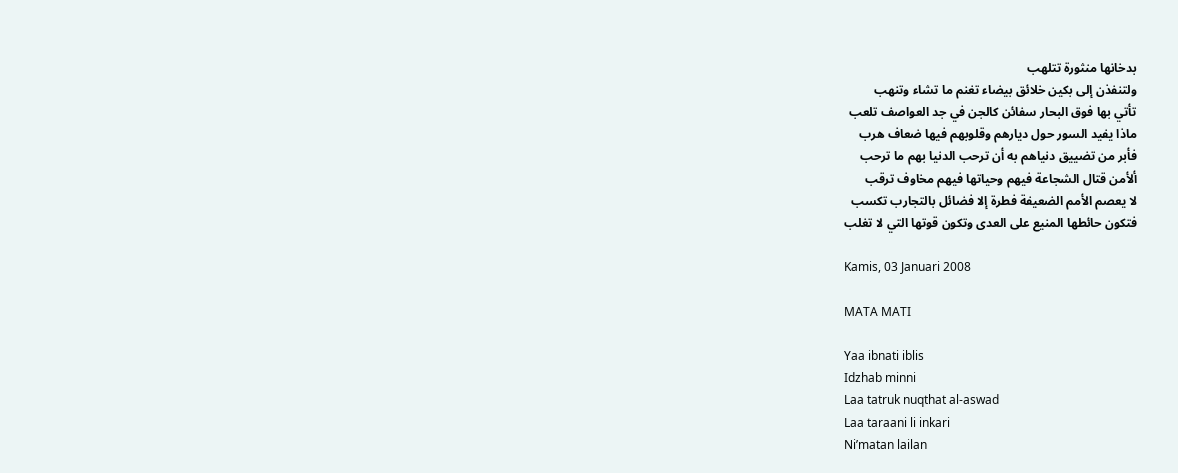بدخانها منثورة تتلهب
ولتنفذن إلى بكين خلائق بيضاء تغنم ما تشاء وتنهب
تأتي بها فوق البحار سفائن كالجن في جد العواصف تلعب
ماذا يفيد السور حول ديارهم وقلوبهم فيها ضعاف هرب
فأبر من تضييق دنياهم به أن ترحب الدنيا بهم ما ترحب
ألأمن قتال الشجاعة فيهم وحياتها فيهم مخاوف ترقب
لا يعصم الأمم الضعيفة فطرة إلا فضائل بالتجارب تكسب
فتكون حائطها المنيع على العدى وتكون قوتها التي لا تغلب

Kamis, 03 Januari 2008

MATA MATI

Yaa ibnati iblis
Idzhab minni
Laa tatruk nuqthat al-aswad
Laa taraani li inkari
Ni’matan lailan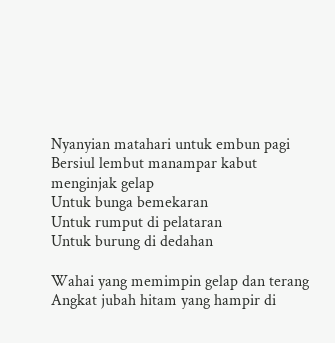Nyanyian matahari untuk embun pagi
Bersiul lembut manampar kabut
menginjak gelap
Untuk bunga bemekaran
Untuk rumput di pelataran
Untuk burung di dedahan

Wahai yang memimpin gelap dan terang
Angkat jubah hitam yang hampir di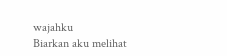wajahku
Biarkan aku melihat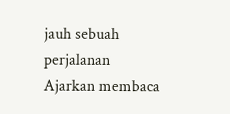jauh sebuah perjalanan
Ajarkan membaca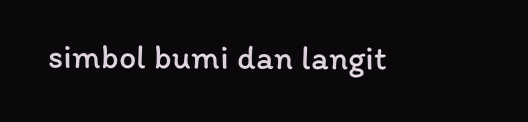simbol bumi dan langit